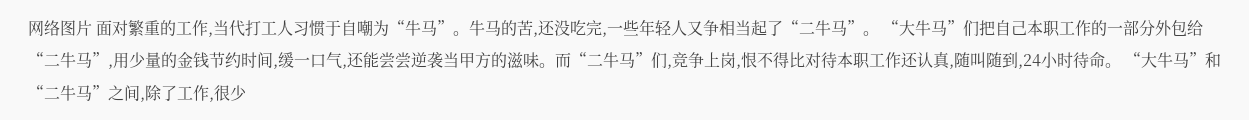网络图片 面对繁重的工作,当代打工人习惯于自嘲为“牛马”。牛马的苦,还没吃完,一些年轻人又争相当起了“二牛马”。 “大牛马”们把自己本职工作的一部分外包给“二牛马”,用少量的金钱节约时间,缓一口气,还能尝尝逆袭当甲方的滋味。而“二牛马”们,竞争上岗,恨不得比对待本职工作还认真,随叫随到,24小时待命。 “大牛马”和“二牛马”之间,除了工作,很少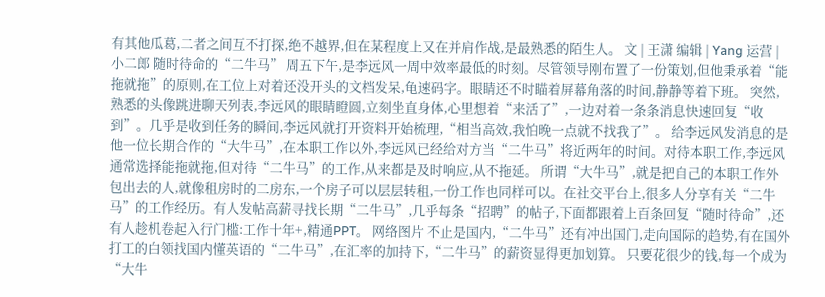有其他瓜葛,二者之间互不打探,绝不越界,但在某程度上又在并肩作战,是最熟悉的陌生人。 文 | 王潇 编辑 | Yang 运营 | 小二郎 随时待命的“二牛马” 周五下午,是李远风一周中效率最低的时刻。尽管领导刚布置了一份策划,但他秉承着“能拖就拖”的原则,在工位上对着还没开头的文档发呆,龟速码字。眼睛还不时瞄着屏幕角落的时间,静静等着下班。 突然,熟悉的头像跳进聊天列表,李远风的眼睛瞪圆,立刻坐直身体,心里想着“来活了”,一边对着一条条消息快速回复“收到”。几乎是收到任务的瞬间,李远风就打开资料开始梳理,“相当高效,我怕晚一点就不找我了”。 给李远风发消息的是他一位长期合作的“大牛马”,在本职工作以外,李远风已经给对方当“二牛马”将近两年的时间。对待本职工作,李远风通常选择能拖就拖,但对待“二牛马”的工作,从来都是及时响应,从不拖延。 所谓“大牛马”,就是把自己的本职工作外包出去的人,就像租房时的二房东,一个房子可以层层转租,一份工作也同样可以。在社交平台上,很多人分享有关“二牛马”的工作经历。有人发帖高薪寻找长期“二牛马”,几乎每条“招聘”的帖子,下面都跟着上百条回复“随时待命”,还有人趁机卷起入行门槛:工作十年+,精通PPT。 网络图片 不止是国内,“二牛马”还有冲出国门,走向国际的趋势,有在国外打工的白领找国内懂英语的“二牛马”,在汇率的加持下,“二牛马”的薪资显得更加划算。 只要花很少的钱,每一个成为“大牛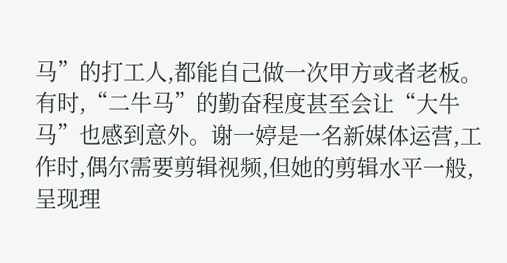马”的打工人,都能自己做一次甲方或者老板。有时,“二牛马”的勤奋程度甚至会让“大牛马”也感到意外。谢一婷是一名新媒体运营,工作时,偶尔需要剪辑视频,但她的剪辑水平一般,呈现理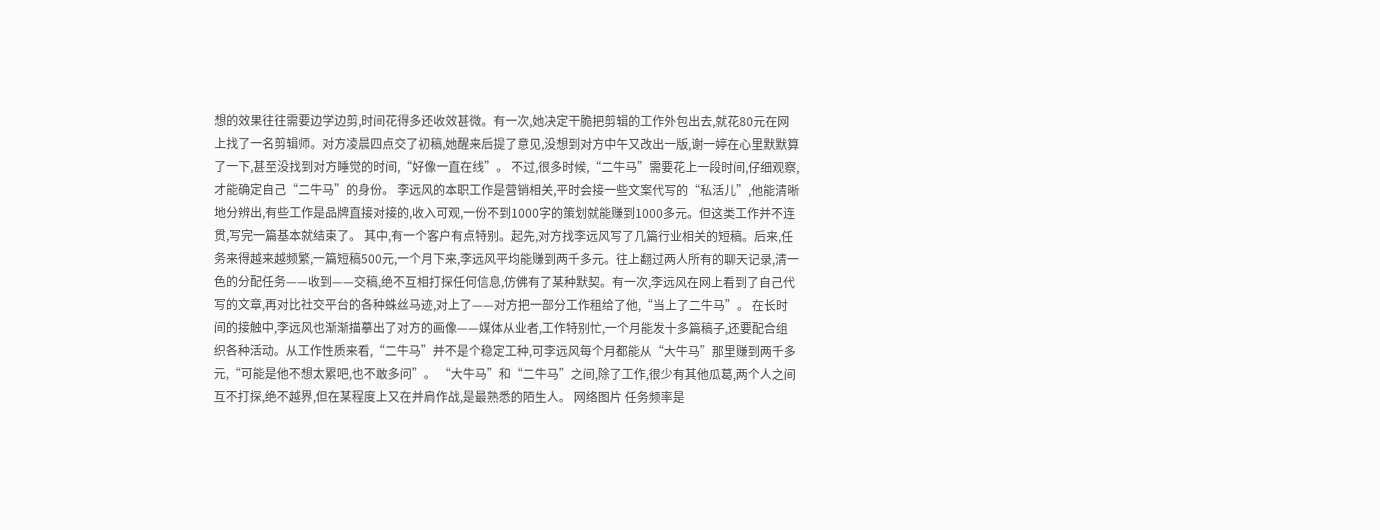想的效果往往需要边学边剪,时间花得多还收效甚微。有一次,她决定干脆把剪辑的工作外包出去,就花80元在网上找了一名剪辑师。对方凌晨四点交了初稿,她醒来后提了意见,没想到对方中午又改出一版,谢一婷在心里默默算了一下,甚至没找到对方睡觉的时间,“好像一直在线”。 不过,很多时候,“二牛马”需要花上一段时间,仔细观察,才能确定自己“二牛马”的身份。 李远风的本职工作是营销相关,平时会接一些文案代写的“私活儿”,他能清晰地分辨出,有些工作是品牌直接对接的,收入可观,一份不到1000字的策划就能赚到1000多元。但这类工作并不连贯,写完一篇基本就结束了。 其中,有一个客户有点特别。起先,对方找李远风写了几篇行业相关的短稿。后来,任务来得越来越频繁,一篇短稿500元,一个月下来,李远风平均能赚到两千多元。往上翻过两人所有的聊天记录,清一色的分配任务——收到——交稿,绝不互相打探任何信息,仿佛有了某种默契。有一次,李远风在网上看到了自己代写的文章,再对比社交平台的各种蛛丝马迹,对上了——对方把一部分工作租给了他,“当上了二牛马”。 在长时间的接触中,李远风也渐渐描摹出了对方的画像——媒体从业者,工作特别忙,一个月能发十多篇稿子,还要配合组织各种活动。从工作性质来看,“二牛马”并不是个稳定工种,可李远风每个月都能从“大牛马”那里赚到两千多元,“可能是他不想太累吧,也不敢多问”。 “大牛马”和“二牛马”之间,除了工作,很少有其他瓜葛,两个人之间互不打探,绝不越界,但在某程度上又在并肩作战,是最熟悉的陌生人。 网络图片 任务频率是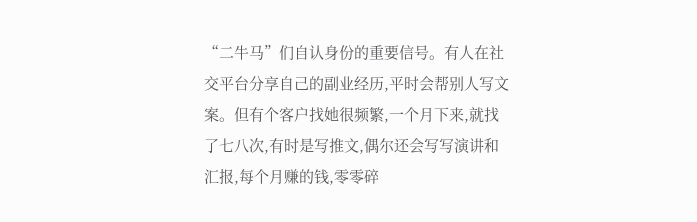“二牛马”们自认身份的重要信号。有人在社交平台分享自己的副业经历,平时会帮别人写文案。但有个客户找她很频繁,一个月下来,就找了七八次,有时是写推文,偶尔还会写写演讲和汇报,每个月赚的钱,零零碎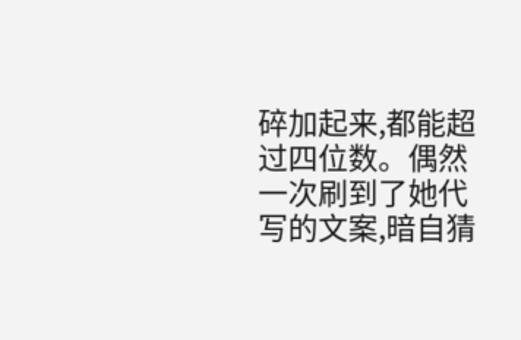碎加起来,都能超过四位数。偶然一次刷到了她代写的文案,暗自猜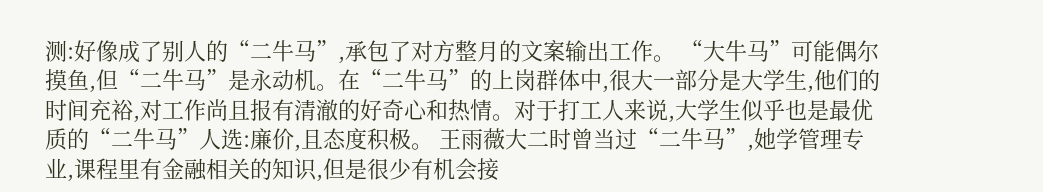测:好像成了别人的“二牛马”,承包了对方整月的文案输出工作。 “大牛马”可能偶尔摸鱼,但“二牛马”是永动机。在“二牛马”的上岗群体中,很大一部分是大学生,他们的时间充裕,对工作尚且报有清澈的好奇心和热情。对于打工人来说,大学生似乎也是最优质的“二牛马”人选:廉价,且态度积极。 王雨薇大二时曾当过“二牛马”,她学管理专业,课程里有金融相关的知识,但是很少有机会接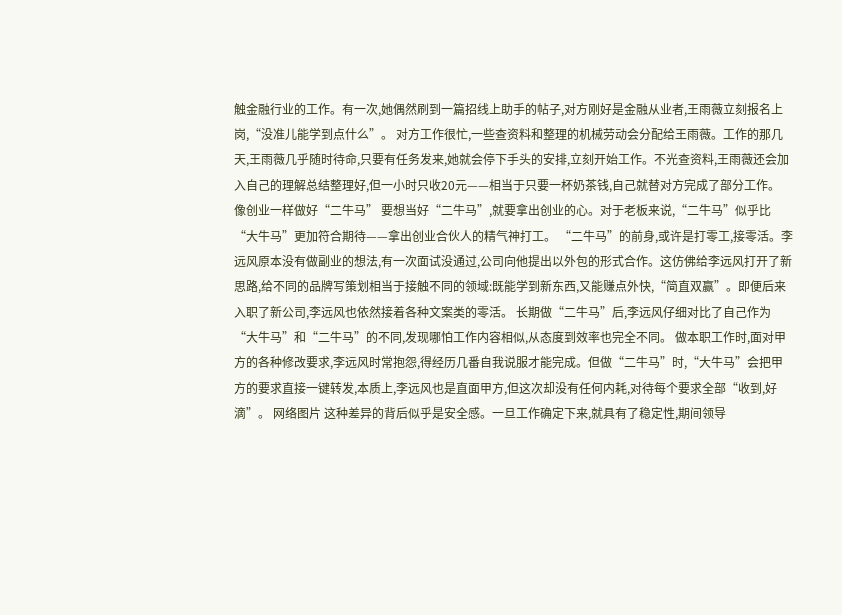触金融行业的工作。有一次,她偶然刷到一篇招线上助手的帖子,对方刚好是金融从业者,王雨薇立刻报名上岗,“没准儿能学到点什么”。 对方工作很忙,一些查资料和整理的机械劳动会分配给王雨薇。工作的那几天,王雨薇几乎随时待命,只要有任务发来,她就会停下手头的安排,立刻开始工作。不光查资料,王雨薇还会加入自己的理解总结整理好,但一小时只收20元——相当于只要一杯奶茶钱,自己就替对方完成了部分工作。 像创业一样做好“二牛马” 要想当好“二牛马”,就要拿出创业的心。对于老板来说,“二牛马”似乎比“大牛马”更加符合期待——拿出创业合伙人的精气神打工。 “二牛马”的前身,或许是打零工,接零活。李远风原本没有做副业的想法,有一次面试没通过,公司向他提出以外包的形式合作。这仿佛给李远风打开了新思路,给不同的品牌写策划相当于接触不同的领域:既能学到新东西,又能赚点外快,“简直双赢”。即便后来入职了新公司,李远风也依然接着各种文案类的零活。 长期做“二牛马”后,李远风仔细对比了自己作为“大牛马”和“二牛马”的不同,发现哪怕工作内容相似,从态度到效率也完全不同。 做本职工作时,面对甲方的各种修改要求,李远风时常抱怨,得经历几番自我说服才能完成。但做“二牛马”时,“大牛马”会把甲方的要求直接一键转发,本质上,李远风也是直面甲方,但这次却没有任何内耗,对待每个要求全部“收到,好滴”。 网络图片 这种差异的背后似乎是安全感。一旦工作确定下来,就具有了稳定性,期间领导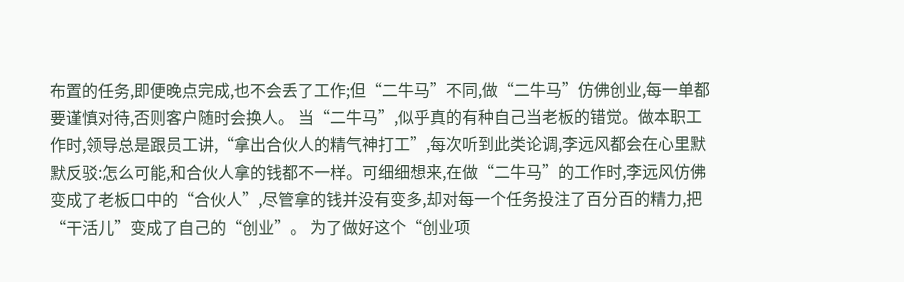布置的任务,即便晚点完成,也不会丢了工作;但“二牛马”不同,做“二牛马”仿佛创业,每一单都要谨慎对待,否则客户随时会换人。 当“二牛马”,似乎真的有种自己当老板的错觉。做本职工作时,领导总是跟员工讲,“拿出合伙人的精气神打工”,每次听到此类论调,李远风都会在心里默默反驳:怎么可能,和合伙人拿的钱都不一样。可细细想来,在做“二牛马”的工作时,李远风仿佛变成了老板口中的“合伙人”,尽管拿的钱并没有变多,却对每一个任务投注了百分百的精力,把“干活儿”变成了自己的“创业”。 为了做好这个“创业项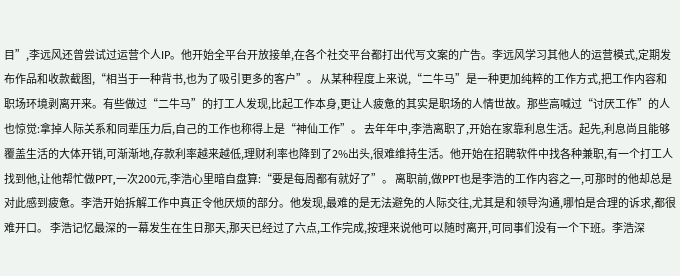目”,李远风还曾尝试过运营个人IP。他开始全平台开放接单,在各个社交平台都打出代写文案的广告。李远风学习其他人的运营模式,定期发布作品和收款截图,“相当于一种背书,也为了吸引更多的客户”。 从某种程度上来说,“二牛马”是一种更加纯粹的工作方式,把工作内容和职场环境剥离开来。有些做过“二牛马”的打工人发现,比起工作本身,更让人疲惫的其实是职场的人情世故。那些高喊过“讨厌工作”的人也惊觉:拿掉人际关系和同辈压力后,自己的工作也称得上是“神仙工作”。 去年年中,李浩离职了,开始在家靠利息生活。起先,利息尚且能够覆盖生活的大体开销,可渐渐地,存款利率越来越低,理财利率也降到了2%出头,很难维持生活。他开始在招聘软件中找各种兼职,有一个打工人找到他,让他帮忙做PPT,一次200元,李浩心里暗自盘算:“要是每周都有就好了”。 离职前,做PPT也是李浩的工作内容之一,可那时的他却总是对此感到疲惫。李浩开始拆解工作中真正令他厌烦的部分。他发现,最难的是无法避免的人际交往,尤其是和领导沟通,哪怕是合理的诉求,都很难开口。 李浩记忆最深的一幕发生在生日那天,那天已经过了六点,工作完成,按理来说他可以随时离开,可同事们没有一个下班。李浩深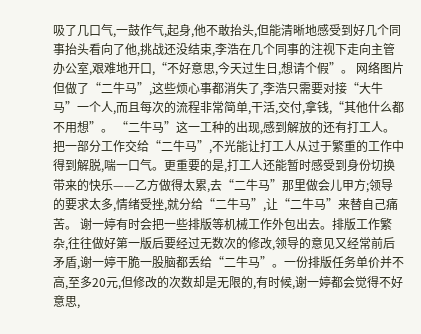吸了几口气,一鼓作气,起身,他不敢抬头,但能清晰地感受到好几个同事抬头看向了他,挑战还没结束,李浩在几个同事的注视下走向主管办公室,艰难地开口,“不好意思,今天过生日,想请个假”。 网络图片 但做了“二牛马”,这些烦心事都消失了,李浩只需要对接“大牛马”一个人,而且每次的流程非常简单,干活,交付,拿钱,“其他什么都不用想”。 “二牛马”这一工种的出现,感到解放的还有打工人。把一部分工作交给“二牛马”,不光能让打工人从过于繁重的工作中得到解脱,喘一口气。更重要的是,打工人还能暂时感受到身份切换带来的快乐——乙方做得太累,去“二牛马”那里做会儿甲方;领导的要求太多,情绪受挫,就分给“二牛马”,让“二牛马”来替自己痛苦。 谢一婷有时会把一些排版等机械工作外包出去。排版工作繁杂,往往做好第一版后要经过无数次的修改,领导的意见又经常前后矛盾,谢一婷干脆一股脑都丢给“二牛马”。一份排版任务单价并不高,至多20元,但修改的次数却是无限的,有时候,谢一婷都会觉得不好意思,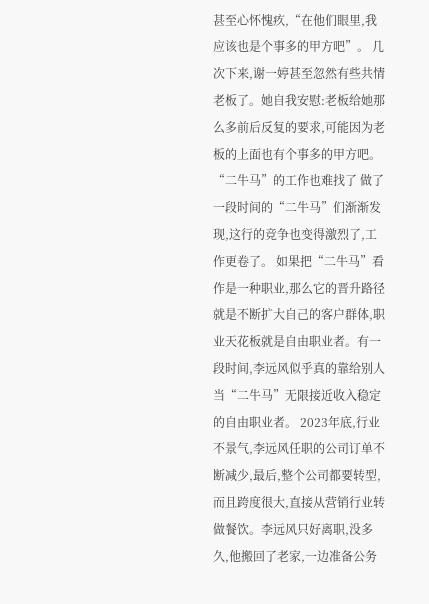甚至心怀愧疚,“在他们眼里,我应该也是个事多的甲方吧”。 几次下来,谢一婷甚至忽然有些共情老板了。她自我安慰:老板给她那么多前后反复的要求,可能因为老板的上面也有个事多的甲方吧。 “二牛马”的工作也难找了 做了一段时间的“二牛马”们渐渐发现,这行的竞争也变得激烈了,工作更卷了。 如果把“二牛马”看作是一种职业,那么它的晋升路径就是不断扩大自己的客户群体,职业天花板就是自由职业者。有一段时间,李远风似乎真的靠给别人当“二牛马”无限接近收入稳定的自由职业者。 2023年底,行业不景气,李远风任职的公司订单不断减少,最后,整个公司都要转型,而且跨度很大,直接从营销行业转做餐饮。李远风只好离职,没多久,他搬回了老家,一边准备公务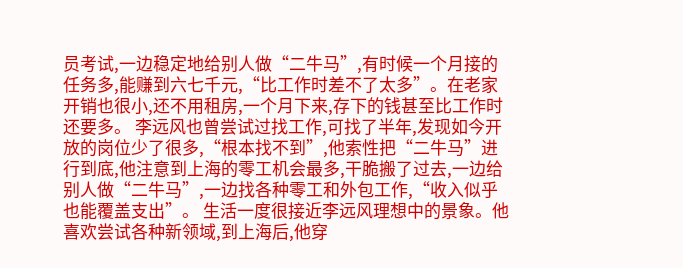员考试,一边稳定地给别人做“二牛马”,有时候一个月接的任务多,能赚到六七千元,“比工作时差不了太多”。在老家开销也很小,还不用租房,一个月下来,存下的钱甚至比工作时还要多。 李远风也曾尝试过找工作,可找了半年,发现如今开放的岗位少了很多,“根本找不到”,他索性把“二牛马”进行到底,他注意到上海的零工机会最多,干脆搬了过去,一边给别人做“二牛马”,一边找各种零工和外包工作,“收入似乎也能覆盖支出”。 生活一度很接近李远风理想中的景象。他喜欢尝试各种新领域,到上海后,他穿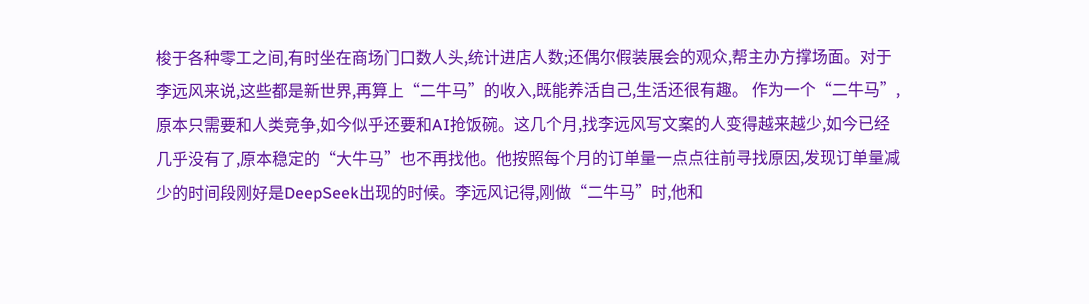梭于各种零工之间,有时坐在商场门口数人头,统计进店人数;还偶尔假装展会的观众,帮主办方撑场面。对于李远风来说,这些都是新世界,再算上“二牛马”的收入,既能养活自己,生活还很有趣。 作为一个“二牛马”,原本只需要和人类竞争,如今似乎还要和AI抢饭碗。这几个月,找李远风写文案的人变得越来越少,如今已经几乎没有了,原本稳定的“大牛马”也不再找他。他按照每个月的订单量一点点往前寻找原因,发现订单量减少的时间段刚好是DeepSeek出现的时候。李远风记得,刚做“二牛马”时,他和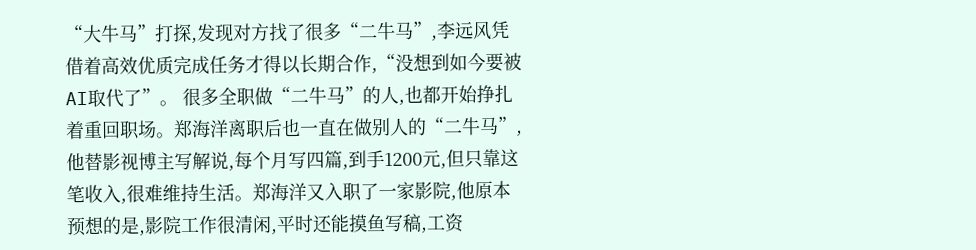“大牛马”打探,发现对方找了很多“二牛马”,李远风凭借着高效优质完成任务才得以长期合作,“没想到如今要被AI取代了”。 很多全职做“二牛马”的人,也都开始挣扎着重回职场。郑海洋离职后也一直在做别人的“二牛马”,他替影视博主写解说,每个月写四篇,到手1200元,但只靠这笔收入,很难维持生活。郑海洋又入职了一家影院,他原本预想的是,影院工作很清闲,平时还能摸鱼写稿,工资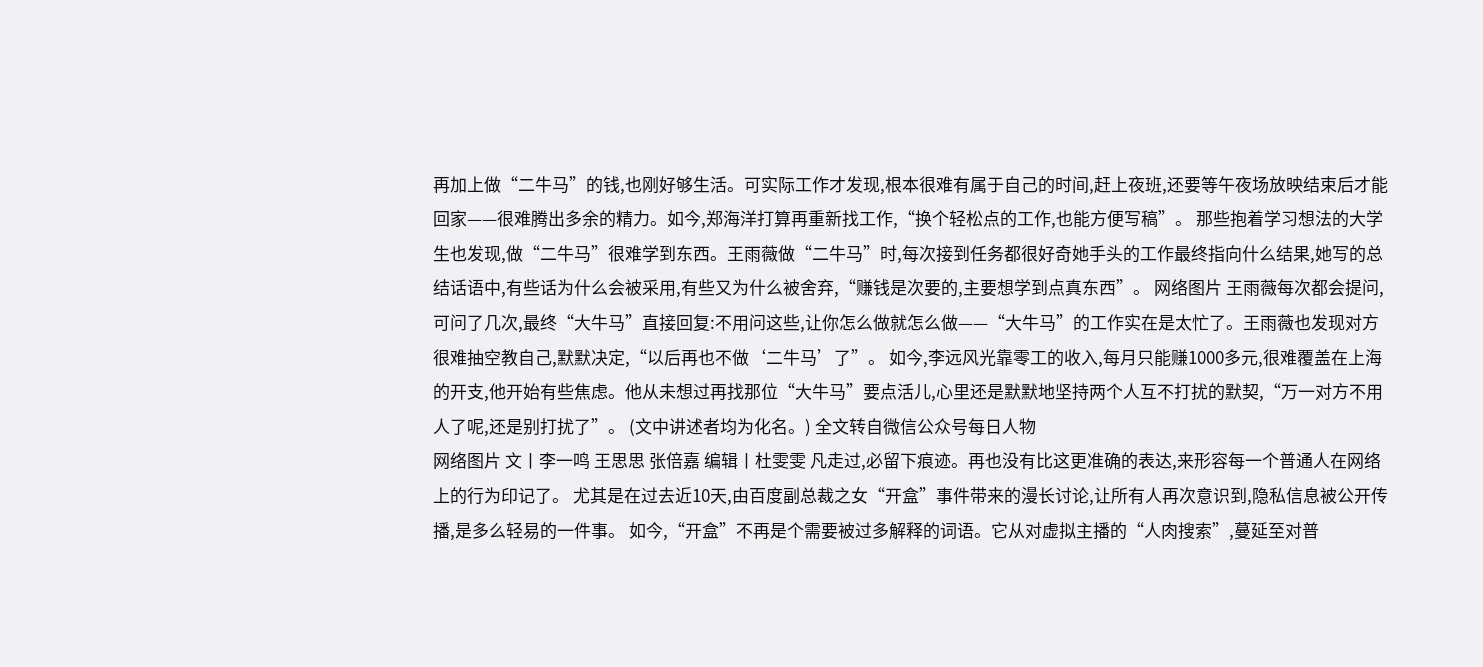再加上做“二牛马”的钱,也刚好够生活。可实际工作才发现,根本很难有属于自己的时间,赶上夜班,还要等午夜场放映结束后才能回家——很难腾出多余的精力。如今,郑海洋打算再重新找工作,“换个轻松点的工作,也能方便写稿”。 那些抱着学习想法的大学生也发现,做“二牛马”很难学到东西。王雨薇做“二牛马”时,每次接到任务都很好奇她手头的工作最终指向什么结果,她写的总结话语中,有些话为什么会被采用,有些又为什么被舍弃,“赚钱是次要的,主要想学到点真东西”。 网络图片 王雨薇每次都会提问,可问了几次,最终“大牛马”直接回复:不用问这些,让你怎么做就怎么做——“大牛马”的工作实在是太忙了。王雨薇也发现对方很难抽空教自己,默默决定,“以后再也不做‘二牛马’了”。 如今,李远风光靠零工的收入,每月只能赚1000多元,很难覆盖在上海的开支,他开始有些焦虑。他从未想过再找那位“大牛马”要点活儿,心里还是默默地坚持两个人互不打扰的默契,“万一对方不用人了呢,还是别打扰了”。 (文中讲述者均为化名。) 全文转自微信公众号每日人物
网络图片 文丨李一鸣 王思思 张倍嘉 编辑丨杜雯雯 凡走过,必留下痕迹。再也没有比这更准确的表达,来形容每一个普通人在网络上的行为印记了。 尤其是在过去近10天,由百度副总裁之女“开盒”事件带来的漫长讨论,让所有人再次意识到,隐私信息被公开传播,是多么轻易的一件事。 如今,“开盒”不再是个需要被过多解释的词语。它从对虚拟主播的“人肉搜索”,蔓延至对普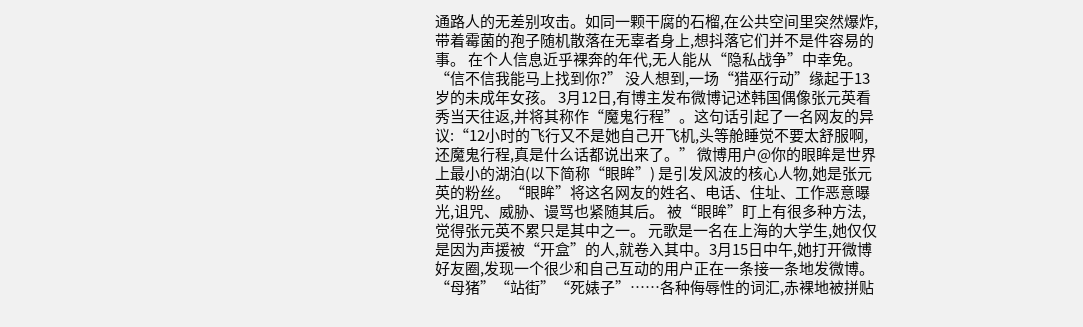通路人的无差别攻击。如同一颗干腐的石榴,在公共空间里突然爆炸,带着霉菌的孢子随机散落在无辜者身上,想抖落它们并不是件容易的事。 在个人信息近乎裸奔的年代,无人能从“隐私战争”中幸免。 “信不信我能马上找到你?” 没人想到,一场“猎巫行动”缘起于13岁的未成年女孩。 3月12日,有博主发布微博记述韩国偶像张元英看秀当天往返,并将其称作“魔鬼行程”。这句话引起了一名网友的异议:“12小时的飞行又不是她自己开飞机,头等舱睡觉不要太舒服啊,还魔鬼行程,真是什么话都说出来了。” 微博用户@你的眼眸是世界上最小的湖泊(以下简称“眼眸”) 是引发风波的核心人物,她是张元英的粉丝。“眼眸”将这名网友的姓名、电话、住址、工作恶意曝光,诅咒、威胁、谩骂也紧随其后。 被“眼眸”盯上有很多种方法,觉得张元英不累只是其中之一。 元歌是一名在上海的大学生,她仅仅是因为声援被“开盒”的人,就卷入其中。3月15日中午,她打开微博好友圈,发现一个很少和自己互动的用户正在一条接一条地发微博。“母猪”“站街”“死婊子”……各种侮辱性的词汇,赤裸地被拼贴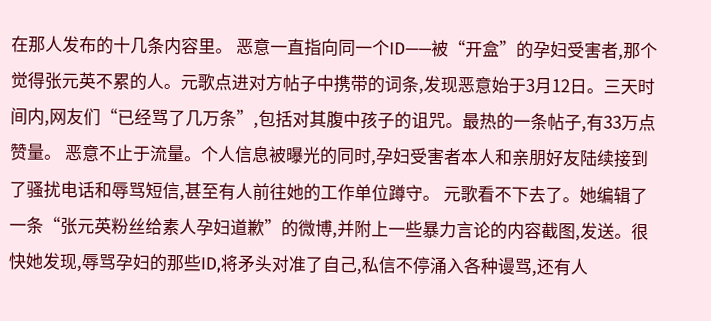在那人发布的十几条内容里。 恶意一直指向同一个ID——被“开盒”的孕妇受害者,那个觉得张元英不累的人。元歌点进对方帖子中携带的词条,发现恶意始于3月12日。三天时间内,网友们“已经骂了几万条”,包括对其腹中孩子的诅咒。最热的一条帖子,有33万点赞量。 恶意不止于流量。个人信息被曝光的同时,孕妇受害者本人和亲朋好友陆续接到了骚扰电话和辱骂短信,甚至有人前往她的工作单位蹲守。 元歌看不下去了。她编辑了一条“张元英粉丝给素人孕妇道歉”的微博,并附上一些暴力言论的内容截图,发送。很快她发现,辱骂孕妇的那些ID,将矛头对准了自己,私信不停涌入各种谩骂,还有人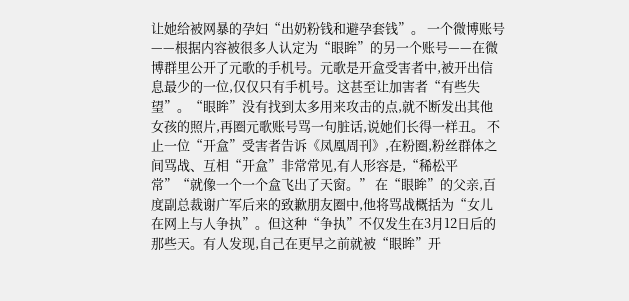让她给被网暴的孕妇“出奶粉钱和避孕套钱”。 一个微博账号——根据内容被很多人认定为“眼眸”的另一个账号——在微博群里公开了元歌的手机号。元歌是开盒受害者中,被开出信息最少的一位,仅仅只有手机号。这甚至让加害者“有些失望”。“眼眸”没有找到太多用来攻击的点,就不断发出其他女孩的照片,再圈元歌账号骂一句脏话,说她们长得一样丑。 不止一位“开盒”受害者告诉《凤凰周刊》,在粉圈,粉丝群体之间骂战、互相“开盒”非常常见,有人形容是,“稀松平常”“就像一个一个盒飞出了天窗。” 在“眼眸”的父亲,百度副总裁谢广军后来的致歉朋友圈中,他将骂战概括为“女儿在网上与人争执”。但这种“争执”不仅发生在3月12日后的那些天。有人发现,自己在更早之前就被“眼眸”开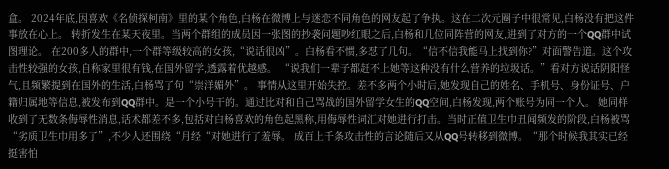盒。 2024年底,因喜欢《名侦探柯南》里的某个角色,白杨在微博上与迷恋不同角色的网友起了争执。这在二次元圈子中很常见,白杨没有把这件事放在心上。 转折发生在某天夜里。当两个群组的成员因一张图的抄袭问题吵红眼之后,白杨和几位同阵营的网友,进到了对方的一个QQ群中试图理论。 在200多人的群中,一个群等级较高的女孩,“说话很凶”。白杨看不惯,多怼了几句。“信不信我能马上找到你?”对面警告道。这个攻击性较强的女孩,自称家里很有钱,在国外留学,透露着优越感。 “说我们一辈子都赶不上她等这种没有什么营养的垃圾话。”看对方说话阴阳怪气,且频繁提到在国外的生活,白杨骂了句“崇洋媚外”。 事情从这里开始失控。差不多两个小时后,她发现自己的姓名、手机号、身份证号、户籍归属地等信息,被发布到QQ群中。是一个小号干的。通过比对和自己骂战的国外留学女生的QQ空间,白杨发现,两个账号为同一个人。 她同样收到了无数条侮辱性消息,话术都差不多,包括对白杨喜欢的角色起黑称,用侮辱性词汇对她进行打击。当时正值卫生巾丑闻频发的阶段,白杨被骂“劣质卫生巾用多了”,不少人还围绕“月经“对她进行了羞辱。 成百上千条攻击性的言论随后又从QQ号转移到微博。“那个时候我其实已经挺害怕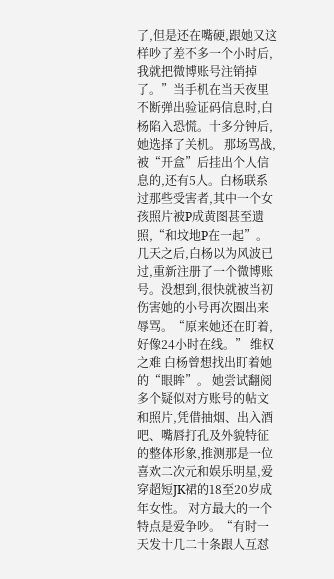了,但是还在嘴硬,跟她又这样吵了差不多一个小时后,我就把微博账号注销掉了。”当手机在当天夜里不断弹出验证码信息时,白杨陷入恐慌。十多分钟后,她选择了关机。 那场骂战,被“开盒”后挂出个人信息的,还有5人。白杨联系过那些受害者,其中一个女孩照片被P成黄图甚至遗照,“和坟地P在一起”。 几天之后,白杨以为风波已过,重新注册了一个微博账号。没想到,很快就被当初伤害她的小号再次圈出来辱骂。“原来她还在盯着,好像24小时在线。” 维权之难 白杨曾想找出盯着她的“眼眸”。 她尝试翻阅多个疑似对方账号的帖文和照片,凭借抽烟、出入酒吧、嘴唇打孔及外貌特征的整体形象,推测那是一位喜欢二次元和娱乐明星,爱穿超短JK裙的18至20岁成年女性。 对方最大的一个特点是爱争吵。“有时一天发十几二十条跟人互怼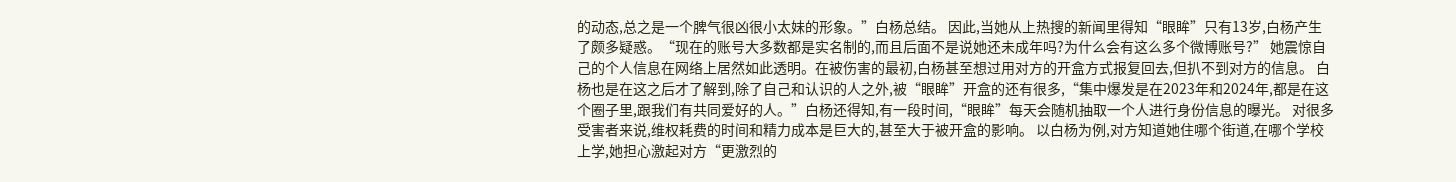的动态,总之是一个脾气很凶很小太妹的形象。”白杨总结。 因此,当她从上热搜的新闻里得知“眼眸”只有13岁,白杨产生了颇多疑惑。“现在的账号大多数都是实名制的,而且后面不是说她还未成年吗?为什么会有这么多个微博账号?” 她震惊自己的个人信息在网络上居然如此透明。在被伤害的最初,白杨甚至想过用对方的开盒方式报复回去,但扒不到对方的信息。 白杨也是在这之后才了解到,除了自己和认识的人之外,被“眼眸”开盒的还有很多,“集中爆发是在2023年和2024年,都是在这个圈子里,跟我们有共同爱好的人。”白杨还得知,有一段时间,“眼眸”每天会随机抽取一个人进行身份信息的曝光。 对很多受害者来说,维权耗费的时间和精力成本是巨大的,甚至大于被开盒的影响。 以白杨为例,对方知道她住哪个街道,在哪个学校上学,她担心激起对方“更激烈的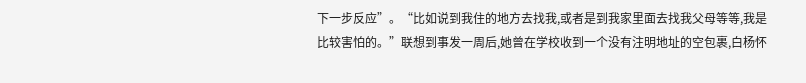下一步反应”。“比如说到我住的地方去找我,或者是到我家里面去找我父母等等,我是比较害怕的。”联想到事发一周后,她曾在学校收到一个没有注明地址的空包裹,白杨怀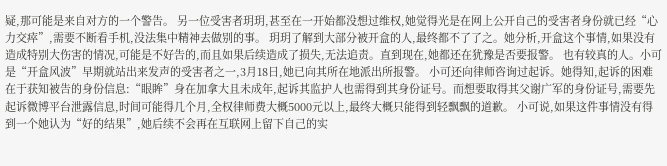疑,那可能是来自对方的一个警告。 另一位受害者玥玥,甚至在一开始都没想过维权,她觉得光是在网上公开自己的受害者身份就已经“心力交瘁”,需要不断看手机,没法集中精神去做别的事。 玥玥了解到大部分被开盒的人,最终都不了了之。她分析,开盒这个事情,如果没有造成特别大伤害的情况,可能是不好告的,而且如果后续造成了损失,无法追责。直到现在,她都还在犹豫是否要报警。 也有较真的人。小可是“开盒风波”早期就站出来发声的受害者之一,3月18日,她已向其所在地派出所报警。 小可还向律师咨询过起诉。她得知,起诉的困难在于获知被告的身份信息:“眼眸”身在加拿大且未成年,起诉其监护人也需得到其身份证号。而想要取得其父谢广军的身份证号,需要先起诉微博平台泄露信息,时间可能得几个月,全权律师费大概5000元以上,最终大概只能得到轻飘飘的道歉。 小可说,如果这件事情没有得到一个她认为“好的结果”,她后续不会再在互联网上留下自己的实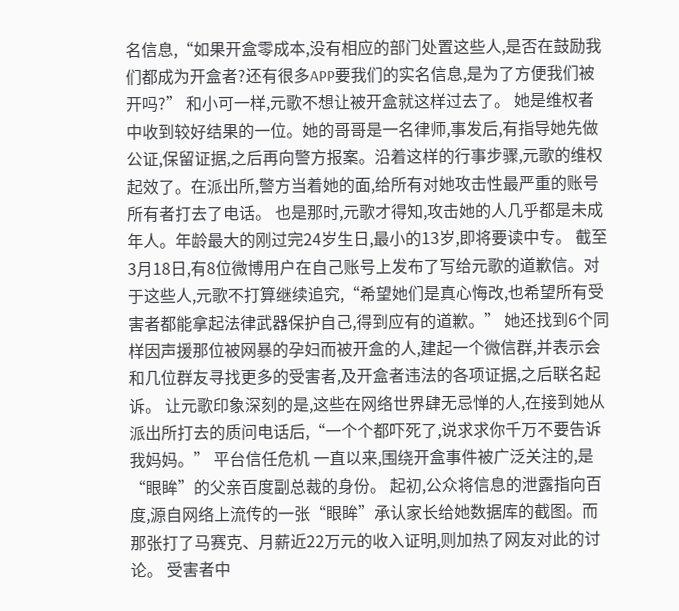名信息,“如果开盒零成本,没有相应的部门处置这些人,是否在鼓励我们都成为开盒者?还有很多APP要我们的实名信息,是为了方便我们被开吗?” 和小可一样,元歌不想让被开盒就这样过去了。 她是维权者中收到较好结果的一位。她的哥哥是一名律师,事发后,有指导她先做公证,保留证据,之后再向警方报案。沿着这样的行事步骤,元歌的维权起效了。在派出所,警方当着她的面,给所有对她攻击性最严重的账号所有者打去了电话。 也是那时,元歌才得知,攻击她的人几乎都是未成年人。年龄最大的刚过完24岁生日,最小的13岁,即将要读中专。 截至3月18日,有8位微博用户在自己账号上发布了写给元歌的道歉信。对于这些人,元歌不打算继续追究,“希望她们是真心悔改,也希望所有受害者都能拿起法律武器保护自己,得到应有的道歉。” 她还找到6个同样因声援那位被网暴的孕妇而被开盒的人,建起一个微信群,并表示会和几位群友寻找更多的受害者,及开盒者违法的各项证据,之后联名起诉。 让元歌印象深刻的是,这些在网络世界肆无忌惮的人,在接到她从派出所打去的质问电话后,“一个个都吓死了,说求求你千万不要告诉我妈妈。” 平台信任危机 一直以来,围绕开盒事件被广泛关注的,是“眼眸”的父亲百度副总裁的身份。 起初,公众将信息的泄露指向百度,源自网络上流传的一张“眼眸”承认家长给她数据库的截图。而那张打了马赛克、月薪近22万元的收入证明,则加热了网友对此的讨论。 受害者中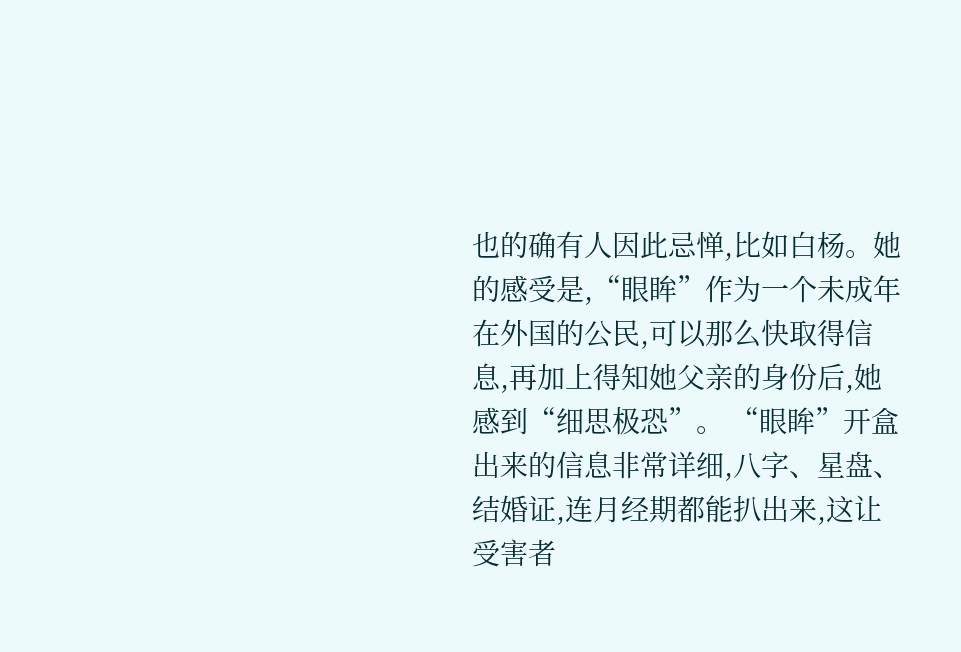也的确有人因此忌惮,比如白杨。她的感受是,“眼眸”作为一个未成年在外国的公民,可以那么快取得信息,再加上得知她父亲的身份后,她感到“细思极恐”。 “眼眸”开盒出来的信息非常详细,八字、星盘、结婚证,连月经期都能扒出来,这让受害者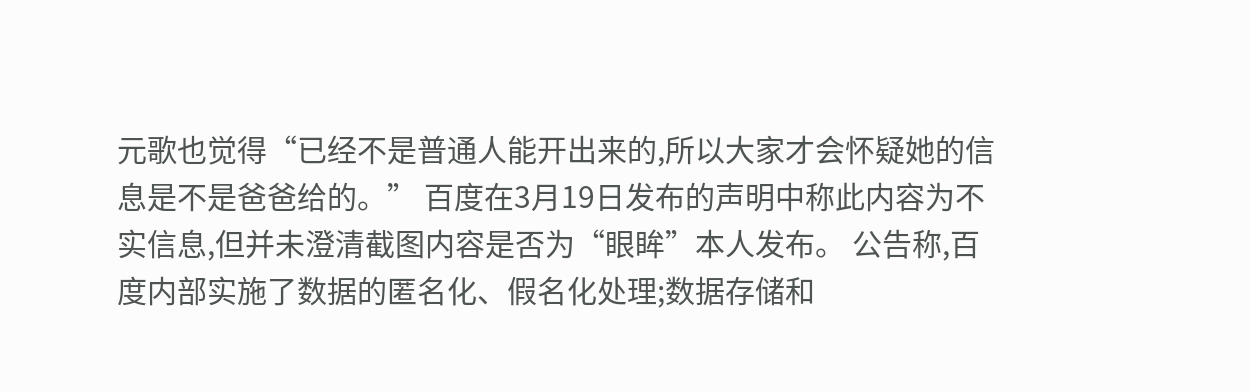元歌也觉得“已经不是普通人能开出来的,所以大家才会怀疑她的信息是不是爸爸给的。” 百度在3月19日发布的声明中称此内容为不实信息,但并未澄清截图内容是否为“眼眸”本人发布。 公告称,百度内部实施了数据的匿名化、假名化处理;数据存储和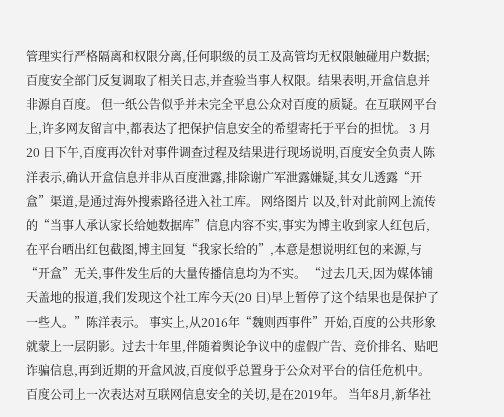管理实行严格隔离和权限分离,任何职级的员工及高管均无权限触碰用户数据;百度安全部门反复调取了相关日志,并查验当事人权限。结果表明,开盒信息并非源自百度。 但一纸公告似乎并未完全平息公众对百度的质疑。在互联网平台上,许多网友留言中,都表达了把保护信息安全的希望寄托于平台的担忧。 3 月 20 日下午,百度再次针对事件调查过程及结果进行现场说明,百度安全负责人陈洋表示,确认开盒信息并非从百度泄露,排除谢广军泄露嫌疑,其女儿透露“开盒”渠道,是通过海外搜索路径进入社工库。 网络图片 以及,针对此前网上流传的“当事人承认家长给她数据库”信息内容不实,事实为博主收到家人红包后,在平台晒出红包截图,博主回复“我家长给的”,本意是想说明红包的来源,与“开盒”无关,事件发生后的大量传播信息均为不实。 “过去几天,因为媒体铺天盖地的报道,我们发现这个社工库今天(20 日)早上暂停了这个结果也是保护了一些人。”陈洋表示。 事实上,从2016年“魏则西事件”开始,百度的公共形象就蒙上一层阴影。过去十年里,伴随着舆论争议中的虚假广告、竞价排名、贴吧诈骗信息,再到近期的开盒风波,百度似乎总置身于公众对平台的信任危机中。 百度公司上一次表达对互联网信息安全的关切,是在2019年。 当年8月,新华社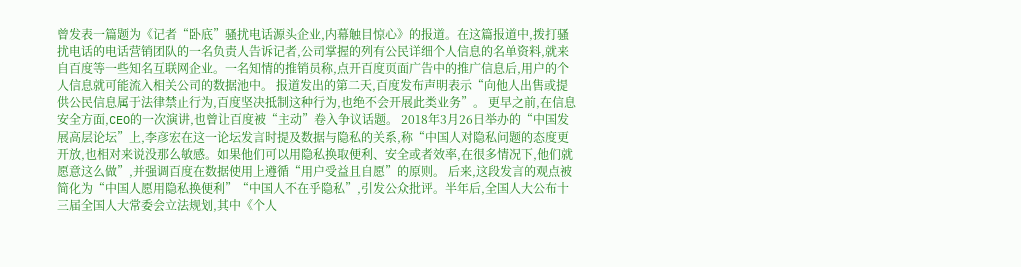曾发表一篇题为《记者“卧底”骚扰电话源头企业,内幕触目惊心》的报道。在这篇报道中,拨打骚扰电话的电话营销团队的一名负责人告诉记者,公司掌握的列有公民详细个人信息的名单资料,就来自百度等一些知名互联网企业。一名知情的推销员称,点开百度页面广告中的推广信息后,用户的个人信息就可能流入相关公司的数据池中。 报道发出的第二天,百度发布声明表示“向他人出售或提供公民信息属于法律禁止行为,百度坚决抵制这种行为,也绝不会开展此类业务”。 更早之前,在信息安全方面,CEO的一次演讲,也曾让百度被“主动”卷入争议话题。 2018年3月26日举办的“中国发展高层论坛”上,李彦宏在这一论坛发言时提及数据与隐私的关系,称“中国人对隐私问题的态度更开放,也相对来说没那么敏感。如果他们可以用隐私换取便利、安全或者效率,在很多情况下,他们就愿意这么做”,并强调百度在数据使用上遵循“用户受益且自愿”的原则。 后来,这段发言的观点被简化为“中国人愿用隐私换便利”“中国人不在乎隐私”,引发公众批评。半年后,全国人大公布十三届全国人大常委会立法规划,其中《个人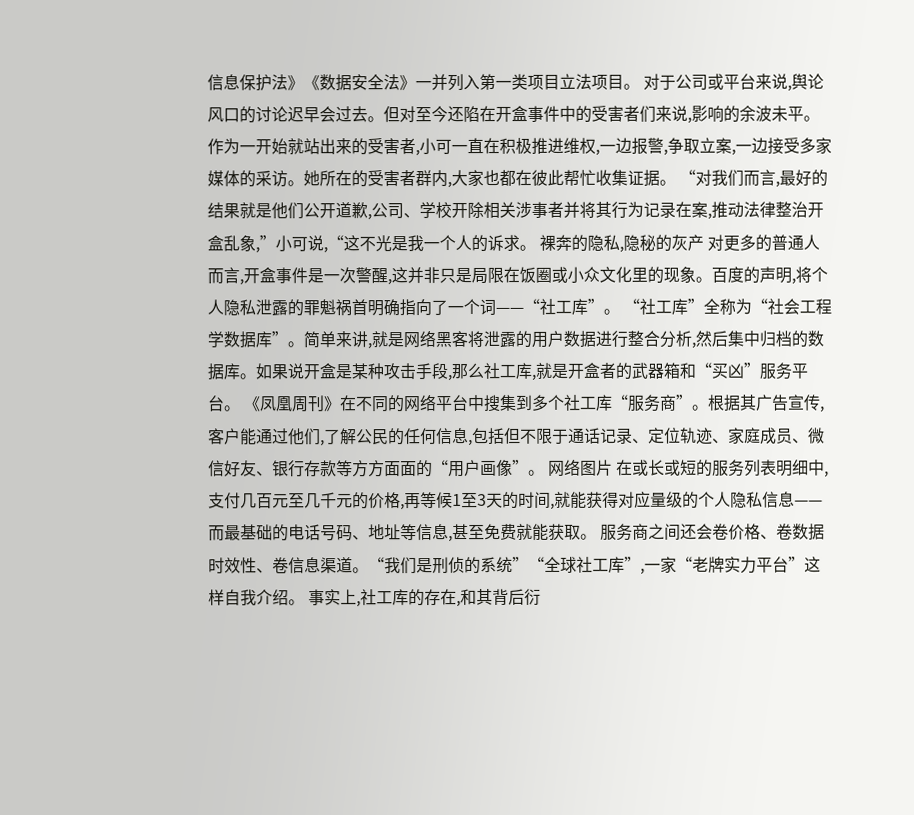信息保护法》《数据安全法》一并列入第一类项目立法项目。 对于公司或平台来说,舆论风口的讨论迟早会过去。但对至今还陷在开盒事件中的受害者们来说,影响的余波未平。 作为一开始就站出来的受害者,小可一直在积极推进维权,一边报警,争取立案,一边接受多家媒体的采访。她所在的受害者群内,大家也都在彼此帮忙收集证据。 “对我们而言,最好的结果就是他们公开道歉,公司、学校开除相关涉事者并将其行为记录在案,推动法律整治开盒乱象,”小可说,“这不光是我一个人的诉求。 裸奔的隐私,隐秘的灰产 对更多的普通人而言,开盒事件是一次警醒,这并非只是局限在饭圈或小众文化里的现象。百度的声明,将个人隐私泄露的罪魁祸首明确指向了一个词——“社工库”。 “社工库”全称为“社会工程学数据库”。简单来讲,就是网络黑客将泄露的用户数据进行整合分析,然后集中归档的数据库。如果说开盒是某种攻击手段,那么社工库,就是开盒者的武器箱和“买凶”服务平台。 《凤凰周刊》在不同的网络平台中搜集到多个社工库“服务商”。根据其广告宣传,客户能通过他们,了解公民的任何信息,包括但不限于通话记录、定位轨迹、家庭成员、微信好友、银行存款等方方面面的“用户画像”。 网络图片 在或长或短的服务列表明细中,支付几百元至几千元的价格,再等候1至3天的时间,就能获得对应量级的个人隐私信息——而最基础的电话号码、地址等信息,甚至免费就能获取。 服务商之间还会卷价格、卷数据时效性、卷信息渠道。“我们是刑侦的系统”“全球社工库”,一家“老牌实力平台”这样自我介绍。 事实上,社工库的存在,和其背后衍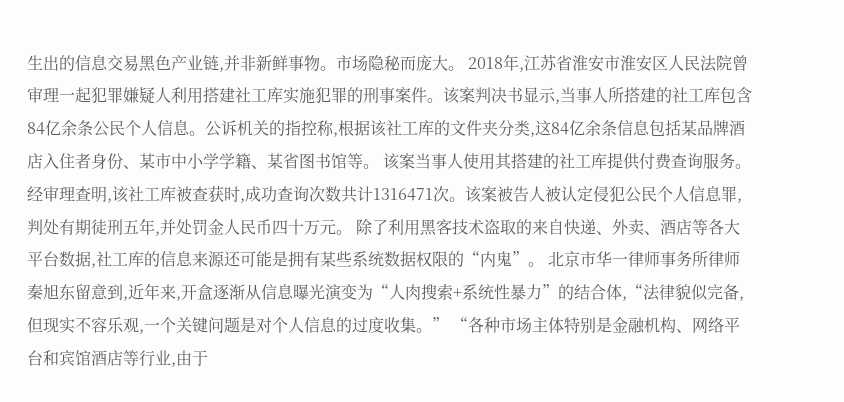生出的信息交易黑色产业链,并非新鲜事物。市场隐秘而庞大。 2018年,江苏省淮安市淮安区人民法院曾审理一起犯罪嫌疑人利用搭建社工库实施犯罪的刑事案件。该案判决书显示,当事人所搭建的社工库包含84亿余条公民个人信息。公诉机关的指控称,根据该社工库的文件夹分类,这84亿余条信息包括某品牌酒店入住者身份、某市中小学学籍、某省图书馆等。 该案当事人使用其搭建的社工库提供付费查询服务。经审理查明,该社工库被查获时,成功查询次数共计1316471次。该案被告人被认定侵犯公民个人信息罪,判处有期徒刑五年,并处罚金人民币四十万元。 除了利用黑客技术盗取的来自快递、外卖、酒店等各大平台数据,社工库的信息来源还可能是拥有某些系统数据权限的“内鬼”。 北京市华一律师事务所律师秦旭东留意到,近年来,开盒逐渐从信息曝光演变为“人肉搜索+系统性暴力”的结合体,“法律貌似完备,但现实不容乐观,一个关键问题是对个人信息的过度收集。” “各种市场主体特别是金融机构、网络平台和宾馆酒店等行业,由于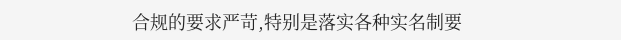合规的要求严苛,特别是落实各种实名制要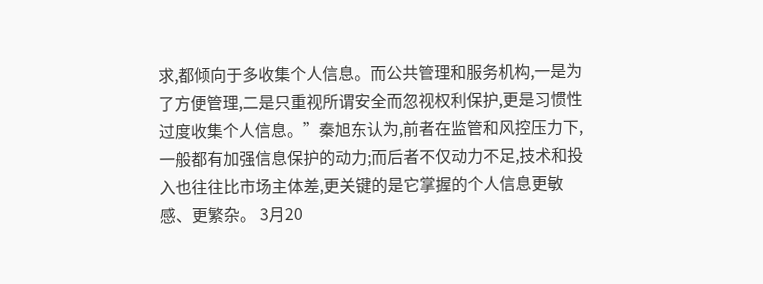求,都倾向于多收集个人信息。而公共管理和服务机构,一是为了方便管理,二是只重视所谓安全而忽视权利保护,更是习惯性过度收集个人信息。”秦旭东认为,前者在监管和风控压力下,一般都有加强信息保护的动力;而后者不仅动力不足,技术和投入也往往比市场主体差,更关键的是它掌握的个人信息更敏感、更繁杂。 3月20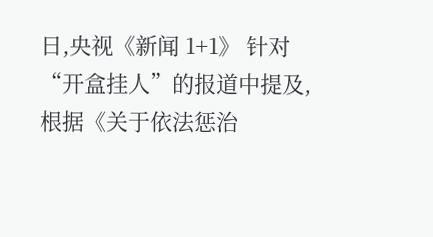日,央视《新闻 1+1》 针对“开盒挂人”的报道中提及,根据《关于依法惩治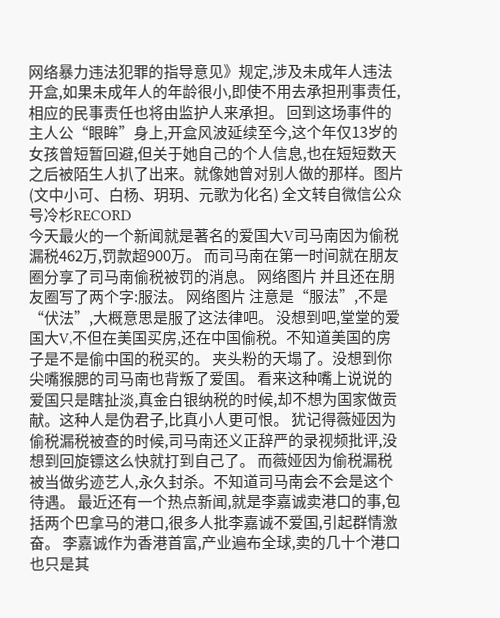网络暴力违法犯罪的指导意见》规定,涉及未成年人违法开盒,如果未成年人的年龄很小,即使不用去承担刑事责任,相应的民事责任也将由监护人来承担。 回到这场事件的主人公“眼眸”身上,开盒风波延续至今,这个年仅13岁的女孩曾短暂回避,但关于她自己的个人信息,也在短短数天之后被陌生人扒了出来。就像她曾对别人做的那样。图片 (文中小可、白杨、玥玥、元歌为化名) 全文转自微信公众号冷杉RECORD
今天最火的一个新闻就是著名的爱国大V司马南因为偷税漏税462万,罚款超900万。 而司马南在第一时间就在朋友圈分享了司马南偷税被罚的消息。 网络图片 并且还在朋友圈写了两个字:服法。 网络图片 注意是“服法”,不是“伏法”,大概意思是服了这法律吧。 没想到吧,堂堂的爱国大V,不但在美国买房,还在中国偷税。不知道美国的房子是不是偷中国的税买的。 夹头粉的天塌了。没想到你尖嘴猴腮的司马南也背叛了爱国。 看来这种嘴上说说的爱国只是瞎扯淡,真金白银纳税的时候,却不想为国家做贡献。这种人是伪君子,比真小人更可恨。 犹记得薇娅因为偷税漏税被查的时候,司马南还义正辞严的录视频批评,没想到回旋镖这么快就打到自己了。 而薇娅因为偷税漏税被当做劣迹艺人,永久封杀。不知道司马南会不会是这个待遇。 最近还有一个热点新闻,就是李嘉诚卖港口的事,包括两个巴拿马的港口,很多人批李嘉诚不爱国,引起群情激奋。 李嘉诚作为香港首富,产业遍布全球,卖的几十个港口也只是其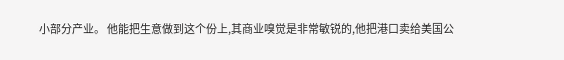小部分产业。 他能把生意做到这个份上,其商业嗅觉是非常敏锐的,他把港口卖给美国公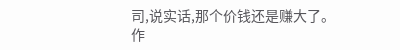司,说实话,那个价钱还是赚大了。作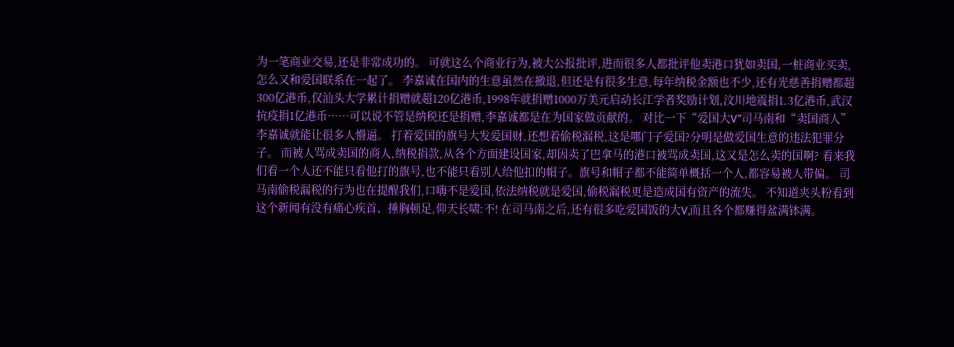为一笔商业交易,还是非常成功的。 可就这么个商业行为,被大公报批评,进而很多人都批评他卖港口犹如卖国,一桩商业买卖,怎么又和爱国联系在一起了。 李嘉诚在国内的生意虽然在撤退,但还是有很多生意,每年纳税金额也不少,还有光慈善捐赠都超300亿港币,仅汕头大学累计捐赠就超120亿港币,1998年就捐赠1000万美元启动长江学者奖励计划,汶川地震捐1.3亿港币,武汉抗疫捐1亿港币……可以说不管是纳税还是捐赠,李嘉诚都是在为国家做贡献的。 对比一下“爱国大V”司马南和“卖国商人”李嘉诚就能让很多人懵逼。 打着爱国的旗号大发爱国财,还想着偷税漏税,这是哪门子爱国?分明是做爱国生意的违法犯罪分子。 而被人骂成卖国的商人,纳税捐款,从各个方面建设国家,却因卖了巴拿马的港口被骂成卖国,这又是怎么卖的国啊? 看来我们看一个人还不能只看他打的旗号,也不能只看别人给他扣的帽子。旗号和帽子都不能简单概括一个人,都容易被人带偏。 司马南偷税漏税的行为也在提醒我们,口嗨不是爱国,依法纳税就是爱国,偷税漏税更是造成国有资产的流失。 不知道夹头粉看到这个新闻有没有痛心疾首、捶胸顿足,仰天长啸:不! 在司马南之后,还有很多吃爱国饭的大V,而且各个都赚得盆满钵满。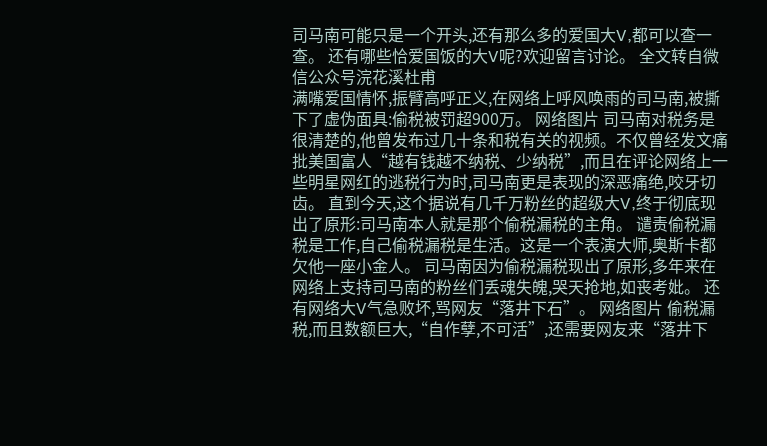司马南可能只是一个开头,还有那么多的爱国大V,都可以查一查。 还有哪些恰爱国饭的大V呢?欢迎留言讨论。 全文转自微信公众号浣花溪杜甫
满嘴爱国情怀,振臂高呼正义,在网络上呼风唤雨的司马南,被撕下了虚伪面具:偷税被罚超900万。 网络图片 司马南对税务是很清楚的,他曾发布过几十条和税有关的视频。不仅曾经发文痛批美国富人“越有钱越不纳税、少纳税”,而且在评论网络上一些明星网红的逃税行为时,司马南更是表现的深恶痛绝,咬牙切齿。 直到今天,这个据说有几千万粉丝的超级大V,终于彻底现出了原形:司马南本人就是那个偷税漏税的主角。 谴责偷税漏税是工作,自己偷税漏税是生活。这是一个表演大师,奥斯卡都欠他一座小金人。 司马南因为偷税漏税现出了原形,多年来在网络上支持司马南的粉丝们丢魂失魄,哭天抢地,如丧考妣。 还有网络大V气急败坏,骂网友“落井下石”。 网络图片 偷税漏税,而且数额巨大,“自作孽,不可活”,还需要网友来“落井下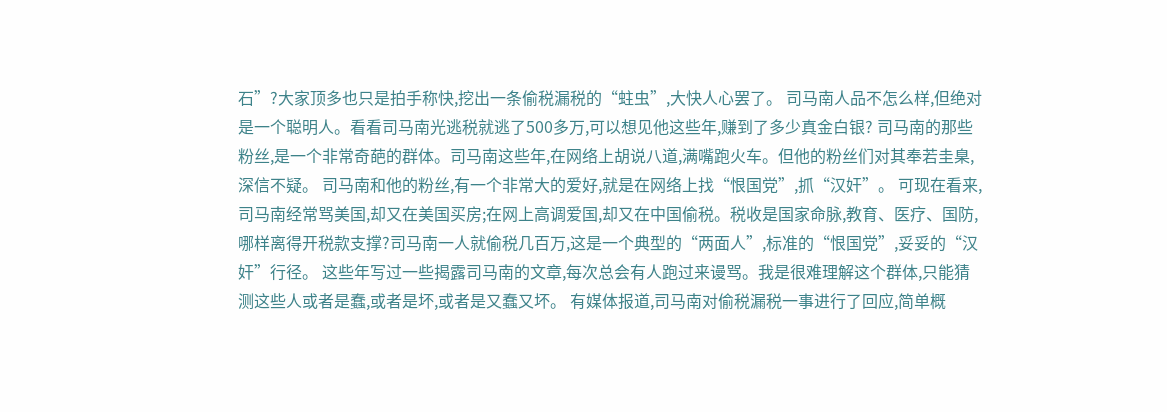石”?大家顶多也只是拍手称快,挖出一条偷税漏税的“蛀虫”,大快人心罢了。 司马南人品不怎么样,但绝对是一个聪明人。看看司马南光逃税就逃了500多万,可以想见他这些年,赚到了多少真金白银? 司马南的那些粉丝,是一个非常奇葩的群体。司马南这些年,在网络上胡说八道,满嘴跑火车。但他的粉丝们对其奉若圭臬,深信不疑。 司马南和他的粉丝,有一个非常大的爱好,就是在网络上找“恨国党”,抓“汉奸”。 可现在看来,司马南经常骂美国,却又在美国买房;在网上高调爱国,却又在中国偷税。税收是国家命脉,教育、医疗、国防,哪样离得开税款支撑?司马南一人就偷税几百万,这是一个典型的“两面人”,标准的“恨国党”,妥妥的“汉奸”行径。 这些年写过一些揭露司马南的文章,每次总会有人跑过来谩骂。我是很难理解这个群体,只能猜测这些人或者是蠢,或者是坏,或者是又蠢又坏。 有媒体报道,司马南对偷税漏税一事进行了回应,简单概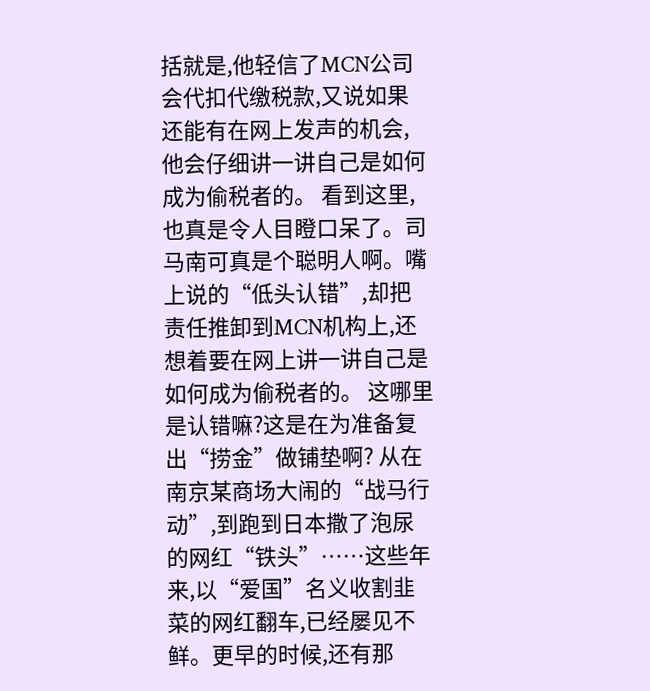括就是,他轻信了MCN公司会代扣代缴税款,又说如果还能有在网上发声的机会,他会仔细讲一讲自己是如何成为偷税者的。 看到这里,也真是令人目瞪口呆了。司马南可真是个聪明人啊。嘴上说的“低头认错”,却把责任推卸到MCN机构上,还想着要在网上讲一讲自己是如何成为偷税者的。 这哪里是认错嘛?这是在为准备复出“捞金”做铺垫啊? 从在南京某商场大闹的“战马行动”,到跑到日本撒了泡尿的网红“铁头”……这些年来,以“爱国”名义收割韭菜的网红翻车,已经屡见不鲜。更早的时候,还有那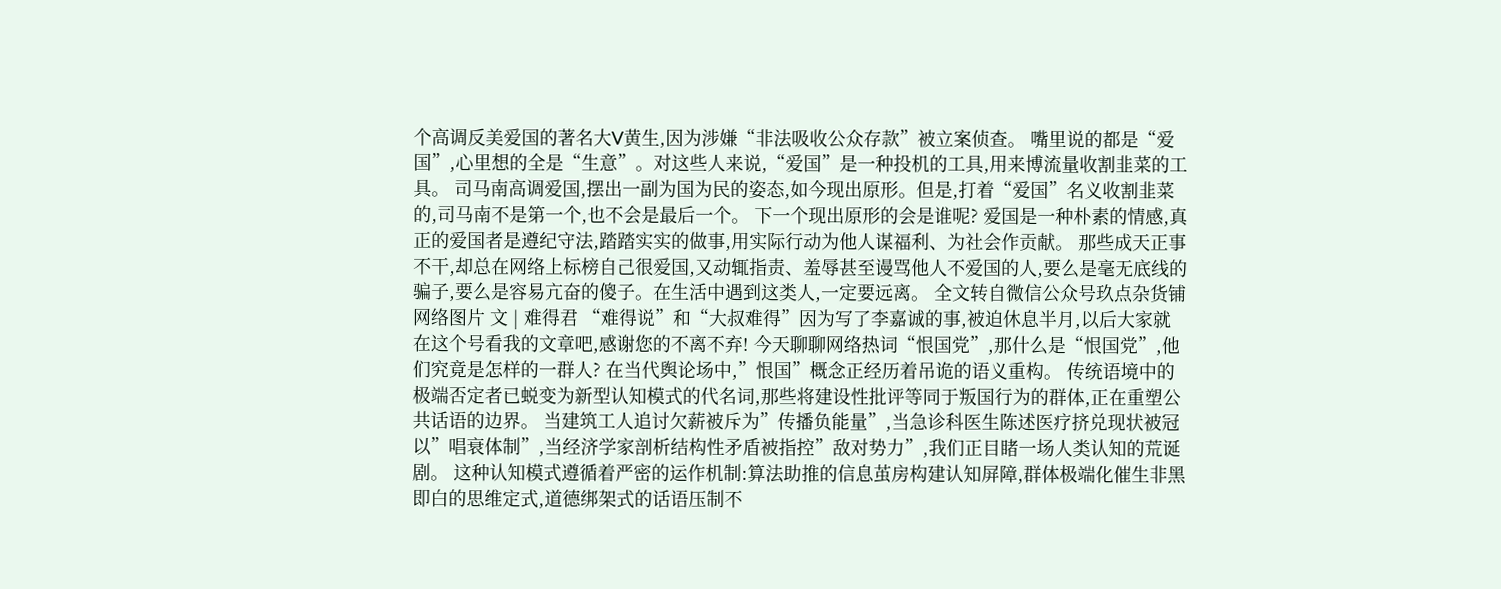个高调反美爱国的著名大V黄生,因为涉嫌“非法吸收公众存款”被立案侦查。 嘴里说的都是“爱国”,心里想的全是“生意”。对这些人来说,“爱国”是一种投机的工具,用来博流量收割韭菜的工具。 司马南高调爱国,摆出一副为国为民的姿态,如今现出原形。但是,打着“爱国”名义收割韭菜的,司马南不是第一个,也不会是最后一个。 下一个现出原形的会是谁呢? 爱国是一种朴素的情感,真正的爱国者是遵纪守法,踏踏实实的做事,用实际行动为他人谋福利、为社会作贡献。 那些成天正事不干,却总在网络上标榜自己很爱国,又动辄指责、羞辱甚至谩骂他人不爱国的人,要么是毫无底线的骗子,要么是容易亢奋的傻子。在生活中遇到这类人,一定要远离。 全文转自微信公众号玖点杂货铺
网络图片 文 | 难得君 “难得说”和“大叔难得”因为写了李嘉诚的事,被迫休息半月,以后大家就在这个号看我的文章吧,感谢您的不离不弃! 今天聊聊网络热词“恨国党”,那什么是“恨国党”,他们究竟是怎样的一群人? 在当代舆论场中,”恨国”概念正经历着吊诡的语义重构。 传统语境中的极端否定者已蜕变为新型认知模式的代名词,那些将建设性批评等同于叛国行为的群体,正在重塑公共话语的边界。 当建筑工人追讨欠薪被斥为”传播负能量”,当急诊科医生陈述医疗挤兑现状被冠以”唱衰体制”,当经济学家剖析结构性矛盾被指控”敌对势力”,我们正目睹一场人类认知的荒诞剧。 这种认知模式遵循着严密的运作机制:算法助推的信息茧房构建认知屏障,群体极端化催生非黑即白的思维定式,道德绑架式的话语压制不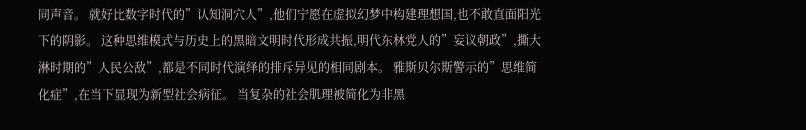同声音。 就好比数字时代的”认知洞穴人”,他们宁愿在虚拟幻梦中构建理想国,也不敢直面阳光下的阴影。 这种思维模式与历史上的黑暗文明时代形成共振,明代东林党人的”妄议朝政”,撕大淋时期的”人民公敌”,都是不同时代演绎的排斥异见的相同剧本。 雅斯贝尔斯警示的”思维简化症”,在当下显现为新型社会病征。 当复杂的社会肌理被简化为非黑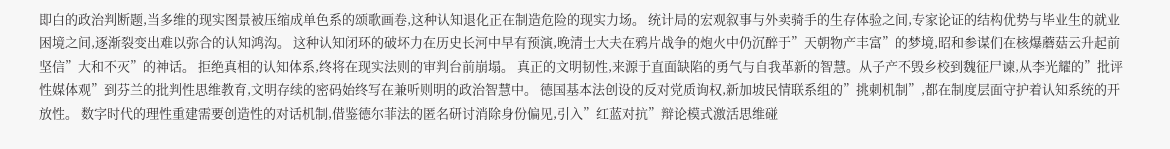即白的政治判断题,当多维的现实图景被压缩成单色系的颂歌画卷,这种认知退化正在制造危险的现实力场。 统计局的宏观叙事与外卖骑手的生存体验之间,专家论证的结构优势与毕业生的就业困境之间,逐渐裂变出难以弥合的认知鸿沟。 这种认知闭环的破坏力在历史长河中早有预演,晚清士大夫在鸦片战争的炮火中仍沉醉于”天朝物产丰富”的梦境,昭和参谋们在核爆蘑菇云升起前坚信”大和不灭”的神话。 拒绝真相的认知体系,终将在现实法则的审判台前崩塌。 真正的文明韧性,来源于直面缺陷的勇气与自我革新的智慧。从子产不毁乡校到魏征尸谏,从李光耀的”批评性媒体观”到芬兰的批判性思维教育,文明存续的密码始终写在兼听则明的政治智慧中。 德国基本法创设的反对党质询权,新加坡民情联系组的”挑刺机制”,都在制度层面守护着认知系统的开放性。 数字时代的理性重建需要创造性的对话机制,借鉴德尔菲法的匿名研讨消除身份偏见,引入”红蓝对抗”辩论模式激活思维碰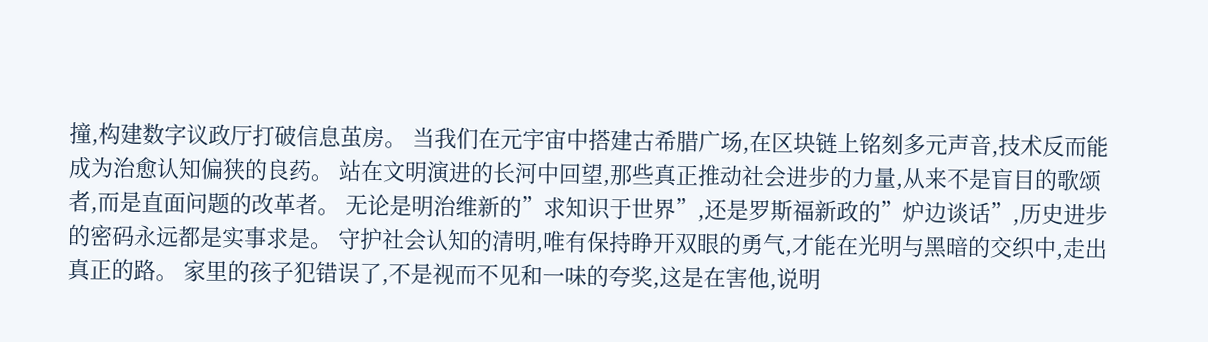撞,构建数字议政厅打破信息茧房。 当我们在元宇宙中搭建古希腊广场,在区块链上铭刻多元声音,技术反而能成为治愈认知偏狭的良药。 站在文明演进的长河中回望,那些真正推动社会进步的力量,从来不是盲目的歌颂者,而是直面问题的改革者。 无论是明治维新的”求知识于世界”,还是罗斯福新政的”炉边谈话”,历史进步的密码永远都是实事求是。 守护社会认知的清明,唯有保持睁开双眼的勇气,才能在光明与黑暗的交织中,走出真正的路。 家里的孩子犯错误了,不是视而不见和一味的夸奖,这是在害他,说明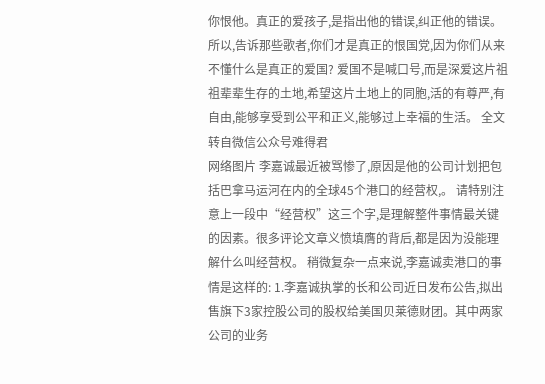你恨他。真正的爱孩子,是指出他的错误,纠正他的错误。 所以,告诉那些歌者,你们才是真正的恨国党,因为你们从来不懂什么是真正的爱国? 爱国不是喊口号,而是深爱这片祖祖辈辈生存的土地,希望这片土地上的同胞,活的有尊严,有自由,能够享受到公平和正义,能够过上幸福的生活。 全文转自微信公众号难得君
网络图片 李嘉诚最近被骂惨了,原因是他的公司计划把包括巴拿马运河在内的全球45个港口的经营权,。 请特别注意上一段中“经营权”这三个字,是理解整件事情最关键的因素。很多评论文章义愤填膺的背后,都是因为没能理解什么叫经营权。 稍微复杂一点来说,李嘉诚卖港口的事情是这样的: 1.李嘉诚执掌的长和公司近日发布公告,拟出售旗下3家控股公司的股权给美国贝莱德财团。其中两家公司的业务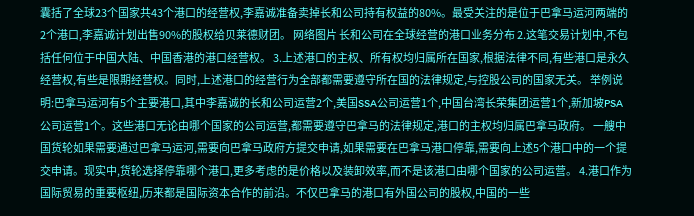囊括了全球23个国家共43个港口的经营权,李嘉诚准备卖掉长和公司持有权益的80%。最受关注的是位于巴拿马运河两端的2个港口,李嘉诚计划出售90%的股权给贝莱德财团。 网络图片 长和公司在全球经营的港口业务分布 2.这笔交易计划中,不包括任何位于中国大陆、中国香港的港口经营权。 3.上述港口的主权、所有权均归属所在国家,根据法律不同,有些港口是永久经营权,有些是限期经营权。同时,上述港口的经营行为全部都需要遵守所在国的法律规定,与控股公司的国家无关。 举例说明:巴拿马运河有5个主要港口,其中李嘉诚的长和公司运营2个,美国SSA公司运营1个,中国台湾长荣集团运营1个,新加坡PSA公司运营1个。这些港口无论由哪个国家的公司运营,都需要遵守巴拿马的法律规定,港口的主权均归属巴拿马政府。 一艘中国货轮如果需要通过巴拿马运河,需要向巴拿马政府方提交申请,如果需要在巴拿马港口停靠,需要向上述5个港口中的一个提交申请。现实中,货轮选择停靠哪个港口,更多考虑的是价格以及装卸效率,而不是该港口由哪个国家的公司运营。 4.港口作为国际贸易的重要枢纽,历来都是国际资本合作的前沿。不仅巴拿马的港口有外国公司的股权,中国的一些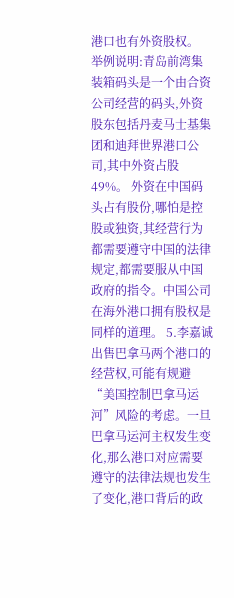港口也有外资股权。 举例说明:青岛前湾集装箱码头是一个由合资公司经营的码头,外资股东包括丹麦马士基集团和迪拜世界港口公司,其中外资占股49%。 外资在中国码头占有股份,哪怕是控股或独资,其经营行为都需要遵守中国的法律规定,都需要服从中国政府的指令。中国公司在海外港口拥有股权是同样的道理。 5.李嘉诚出售巴拿马两个港口的经营权,可能有规避“美国控制巴拿马运河”风险的考虑。一旦巴拿马运河主权发生变化,那么港口对应需要遵守的法律法规也发生了变化,港口背后的政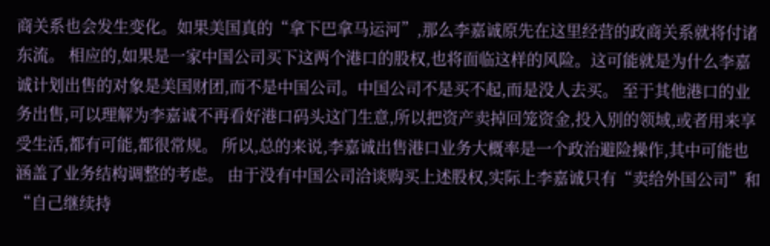商关系也会发生变化。如果美国真的“拿下巴拿马运河”,那么李嘉诚原先在这里经营的政商关系就将付诸东流。 相应的,如果是一家中国公司买下这两个港口的股权,也将面临这样的风险。这可能就是为什么李嘉诚计划出售的对象是美国财团,而不是中国公司。中国公司不是买不起,而是没人去买。 至于其他港口的业务出售,可以理解为李嘉诚不再看好港口码头这门生意,所以把资产卖掉回笼资金,投入别的领域,或者用来享受生活,都有可能,都很常规。 所以,总的来说,李嘉诚出售港口业务大概率是一个政治避险操作,其中可能也涵盖了业务结构调整的考虑。 由于没有中国公司洽谈购买上述股权,实际上李嘉诚只有“卖给外国公司”和“自己继续持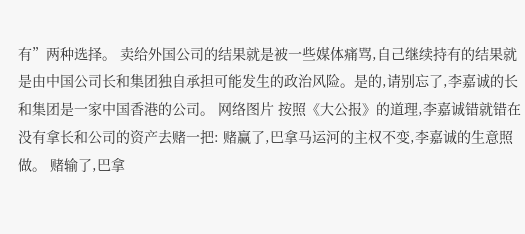有”两种选择。 卖给外国公司的结果就是被一些媒体痛骂,自己继续持有的结果就是由中国公司长和集团独自承担可能发生的政治风险。是的,请别忘了,李嘉诚的长和集团是一家中国香港的公司。 网络图片 按照《大公报》的道理,李嘉诚错就错在没有拿长和公司的资产去赌一把: 赌赢了,巴拿马运河的主权不变,李嘉诚的生意照做。 赌输了,巴拿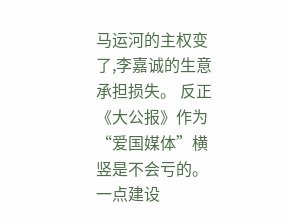马运河的主权变了,李嘉诚的生意承担损失。 反正《大公报》作为“爱国媒体”横竖是不会亏的。 一点建设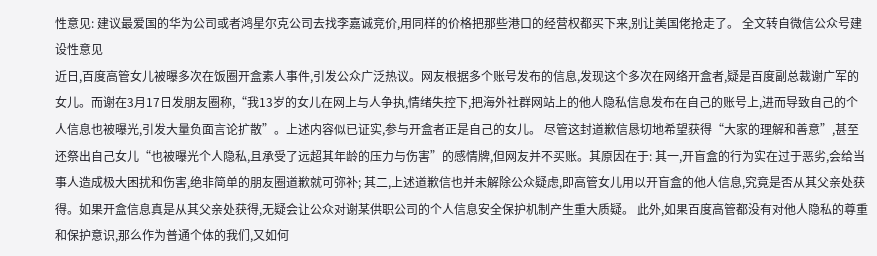性意见: 建议最爱国的华为公司或者鸿星尔克公司去找李嘉诚竞价,用同样的价格把那些港口的经营权都买下来,别让美国佬抢走了。 全文转自微信公众号建设性意见
近日,百度高管女儿被曝多次在饭圈开盒素人事件,引发公众广泛热议。网友根据多个账号发布的信息,发现这个多次在网络开盒者,疑是百度副总裁谢广军的女儿。而谢在3月17日发朋友圈称,“我13岁的女儿在网上与人争执,情绪失控下,把海外社群网站上的他人隐私信息发布在自己的账号上,进而导致自己的个人信息也被曝光,引发大量负面言论扩散”。上述内容似已证实,参与开盒者正是自己的女儿。 尽管这封道歉信恳切地希望获得“大家的理解和善意”,甚至还祭出自己女儿“也被曝光个人隐私,且承受了远超其年龄的压力与伤害”的感情牌,但网友并不买账。其原因在于: 其一,开盲盒的行为实在过于恶劣,会给当事人造成极大困扰和伤害,绝非简单的朋友圈道歉就可弥补; 其二,上述道歉信也并未解除公众疑虑,即高管女儿用以开盲盒的他人信息,究竟是否从其父亲处获得。如果开盒信息真是从其父亲处获得,无疑会让公众对谢某供职公司的个人信息安全保护机制产生重大质疑。 此外,如果百度高管都没有对他人隐私的尊重和保护意识,那么作为普通个体的我们,又如何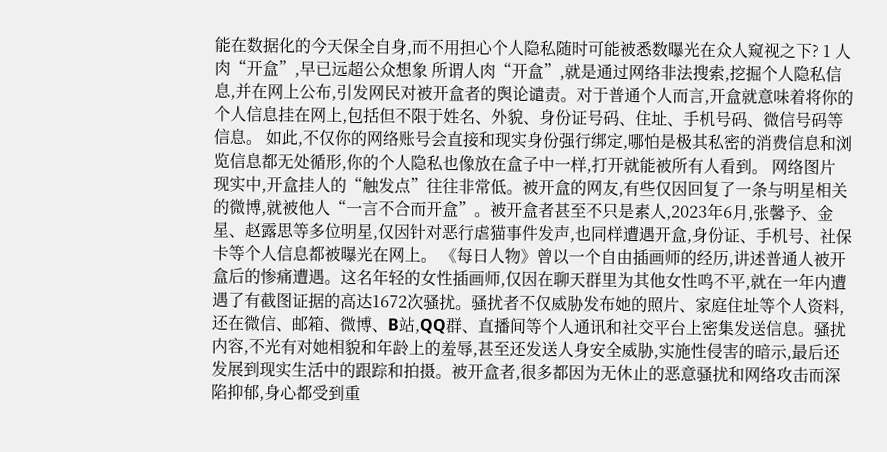能在数据化的今天保全自身,而不用担心个人隐私随时可能被悉数曝光在众人窥视之下? 1 人肉“开盒”,早已远超公众想象 所谓人肉“开盒”,就是通过网络非法搜索,挖掘个人隐私信息,并在网上公布,引发网民对被开盒者的舆论谴责。对于普通个人而言,开盒就意味着将你的个人信息挂在网上,包括但不限于姓名、外貌、身份证号码、住址、手机号码、微信号码等信息。 如此,不仅你的网络账号会直接和现实身份强行绑定,哪怕是极其私密的消费信息和浏览信息都无处循形,你的个人隐私也像放在盒子中一样,打开就能被所有人看到。 网络图片 现实中,开盒挂人的“触发点”往往非常低。被开盒的网友,有些仅因回复了一条与明星相关的微博,就被他人“一言不合而开盒”。被开盒者甚至不只是素人,2023年6月,张馨予、金星、赵露思等多位明星,仅因针对恶行虐猫事件发声,也同样遭遇开盒,身份证、手机号、社保卡等个人信息都被曝光在网上。 《每日人物》曾以一个自由插画师的经历,讲述普通人被开盒后的惨痛遭遇。这名年轻的女性插画师,仅因在聊天群里为其他女性鸣不平,就在一年内遭遇了有截图证据的高达1672次骚扰。骚扰者不仅威胁发布她的照片、家庭住址等个人资料,还在微信、邮箱、微博、B站,QQ群、直播间等个人通讯和社交平台上密集发送信息。骚扰内容,不光有对她相貌和年龄上的羞辱,甚至还发送人身安全威胁,实施性侵害的暗示,最后还发展到现实生活中的跟踪和拍摄。被开盒者,很多都因为无休止的恶意骚扰和网络攻击而深陷抑郁,身心都受到重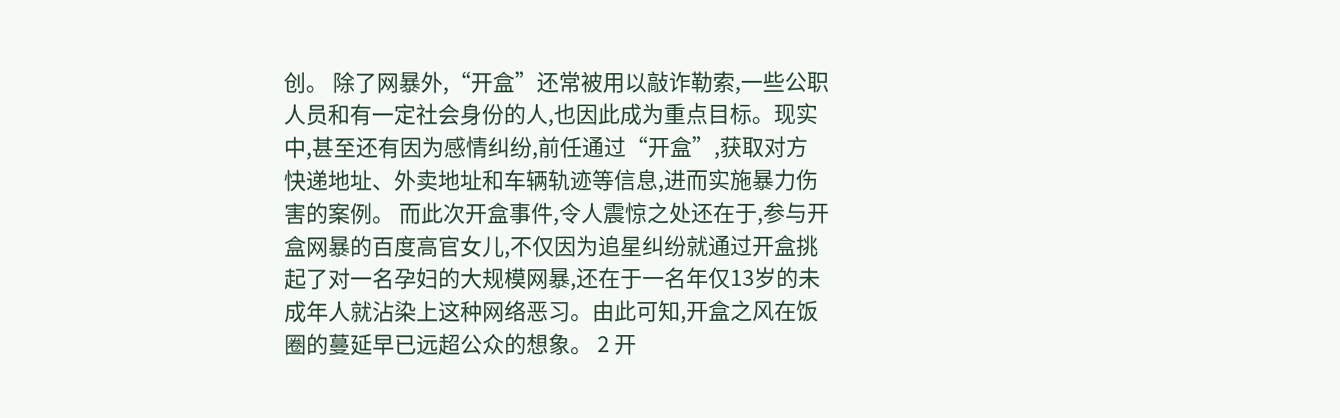创。 除了网暴外,“开盒”还常被用以敲诈勒索,一些公职人员和有一定社会身份的人,也因此成为重点目标。现实中,甚至还有因为感情纠纷,前任通过“开盒”,获取对方快递地址、外卖地址和车辆轨迹等信息,进而实施暴力伤害的案例。 而此次开盒事件,令人震惊之处还在于,参与开盒网暴的百度高官女儿,不仅因为追星纠纷就通过开盒挑起了对一名孕妇的大规模网暴,还在于一名年仅13岁的未成年人就沾染上这种网络恶习。由此可知,开盒之风在饭圈的蔓延早已远超公众的想象。 2 开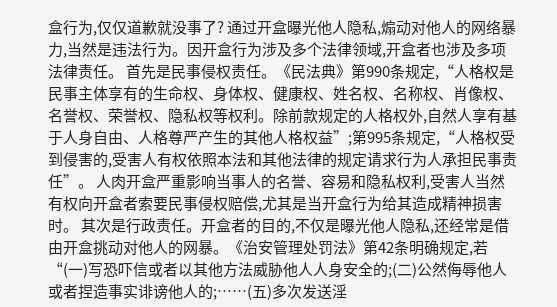盒行为,仅仅道歉就没事了? 通过开盒曝光他人隐私,煽动对他人的网络暴力,当然是违法行为。因开盒行为涉及多个法律领域,开盒者也涉及多项法律责任。 首先是民事侵权责任。《民法典》第990条规定,“人格权是民事主体享有的生命权、身体权、健康权、姓名权、名称权、肖像权、名誉权、荣誉权、隐私权等权利。除前款规定的人格权外,自然人享有基于人身自由、人格尊严产生的其他人格权益”;第995条规定,“人格权受到侵害的,受害人有权依照本法和其他法律的规定请求行为人承担民事责任”。 人肉开盒严重影响当事人的名誉、容易和隐私权利,受害人当然有权向开盒者索要民事侵权赔偿,尤其是当开盒行为给其造成精神损害时。 其次是行政责任。开盒者的目的,不仅是曝光他人隐私,还经常是借由开盒挑动对他人的网暴。《治安管理处罚法》第42条明确规定,若“(一)写恐吓信或者以其他方法威胁他人人身安全的;(二)公然侮辱他人或者捏造事实诽谤他人的;……(五)多次发送淫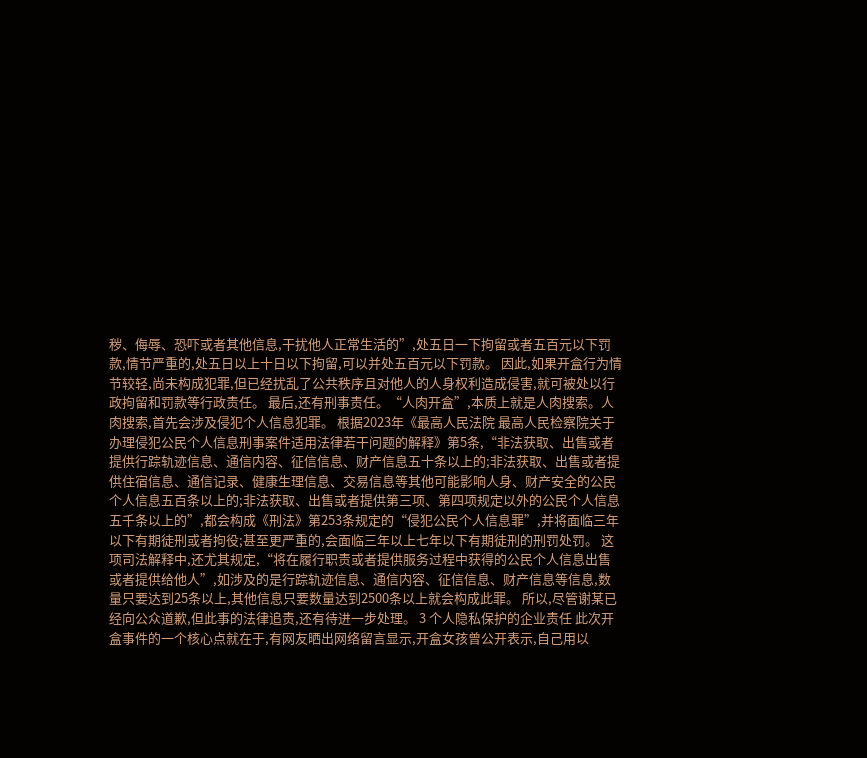秽、侮辱、恐吓或者其他信息,干扰他人正常生活的”,处五日一下拘留或者五百元以下罚款,情节严重的,处五日以上十日以下拘留,可以并处五百元以下罚款。 因此,如果开盒行为情节较轻,尚未构成犯罪,但已经扰乱了公共秩序且对他人的人身权利造成侵害,就可被处以行政拘留和罚款等行政责任。 最后,还有刑事责任。“人肉开盒”,本质上就是人肉搜索。人肉搜索,首先会涉及侵犯个人信息犯罪。 根据2023年《最高人民法院 最高人民检察院关于办理侵犯公民个人信息刑事案件适用法律若干问题的解释》第5条,“非法获取、出售或者提供行踪轨迹信息、通信内容、征信信息、财产信息五十条以上的;非法获取、出售或者提供住宿信息、通信记录、健康生理信息、交易信息等其他可能影响人身、财产安全的公民个人信息五百条以上的;非法获取、出售或者提供第三项、第四项规定以外的公民个人信息五千条以上的”,都会构成《刑法》第253条规定的“侵犯公民个人信息罪”,并将面临三年以下有期徒刑或者拘役;甚至更严重的,会面临三年以上七年以下有期徒刑的刑罚处罚。 这项司法解释中,还尤其规定,“将在履行职责或者提供服务过程中获得的公民个人信息出售或者提供给他人”,如涉及的是行踪轨迹信息、通信内容、征信信息、财产信息等信息,数量只要达到25条以上,其他信息只要数量达到2500条以上就会构成此罪。 所以,尽管谢某已经向公众道歉,但此事的法律追责,还有待进一步处理。 3 个人隐私保护的企业责任 此次开盒事件的一个核心点就在于,有网友晒出网络留言显示,开盒女孩曾公开表示,自己用以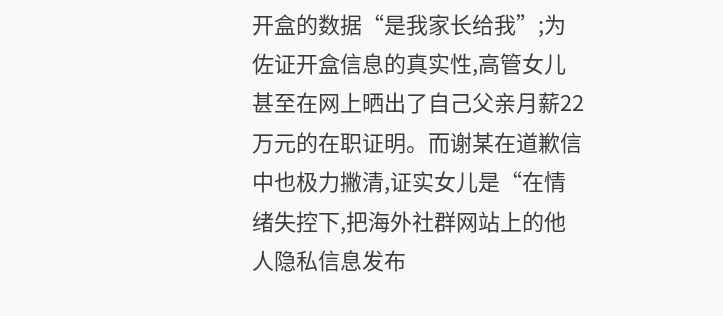开盒的数据“是我家长给我”;为佐证开盒信息的真实性,高管女儿甚至在网上晒出了自己父亲月薪22万元的在职证明。而谢某在道歉信中也极力撇清,证实女儿是“在情绪失控下,把海外社群网站上的他人隐私信息发布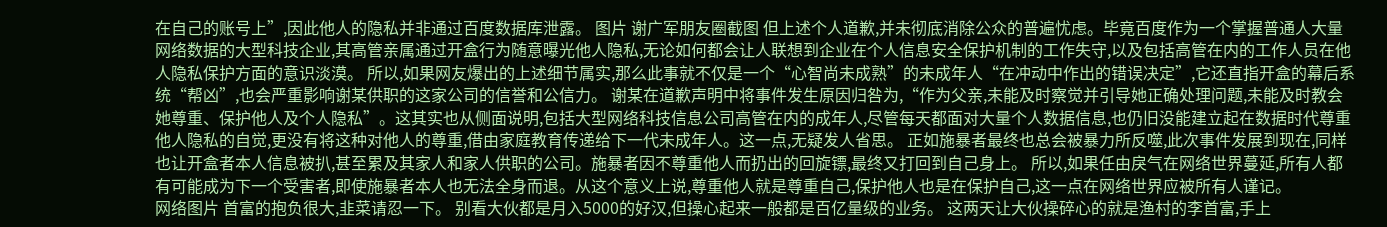在自己的账号上”,因此他人的隐私并非通过百度数据库泄露。 图片 谢广军朋友圈截图 但上述个人道歉,并未彻底消除公众的普遍忧虑。毕竟百度作为一个掌握普通人大量网络数据的大型科技企业,其高管亲属通过开盒行为随意曝光他人隐私,无论如何都会让人联想到企业在个人信息安全保护机制的工作失守,以及包括高管在内的工作人员在他人隐私保护方面的意识淡漠。 所以,如果网友爆出的上述细节属实,那么此事就不仅是一个“心智尚未成熟”的未成年人“在冲动中作出的错误决定”,它还直指开盒的幕后系统“帮凶”,也会严重影响谢某供职的这家公司的信誉和公信力。 谢某在道歉声明中将事件发生原因归咎为,“作为父亲,未能及时察觉并引导她正确处理问题,未能及时教会她尊重、保护他人及个人隐私”。这其实也从侧面说明,包括大型网络科技信息公司高管在内的成年人,尽管每天都面对大量个人数据信息,也仍旧没能建立起在数据时代尊重他人隐私的自觉,更没有将这种对他人的尊重,借由家庭教育传递给下一代未成年人。这一点,无疑发人省思。 正如施暴者最终也总会被暴力所反噬,此次事件发展到现在,同样也让开盒者本人信息被扒,甚至累及其家人和家人供职的公司。施暴者因不尊重他人而扔出的回旋镖,最终又打回到自己身上。 所以,如果任由戾气在网络世界蔓延,所有人都有可能成为下一个受害者,即使施暴者本人也无法全身而退。从这个意义上说,尊重他人就是尊重自己,保护他人也是在保护自己,这一点在网络世界应被所有人谨记。
网络图片 首富的抱负很大,韭菜请忍一下。 别看大伙都是月入5000的好汉,但操心起来一般都是百亿量级的业务。 这两天让大伙操碎心的就是渔村的李首富,手上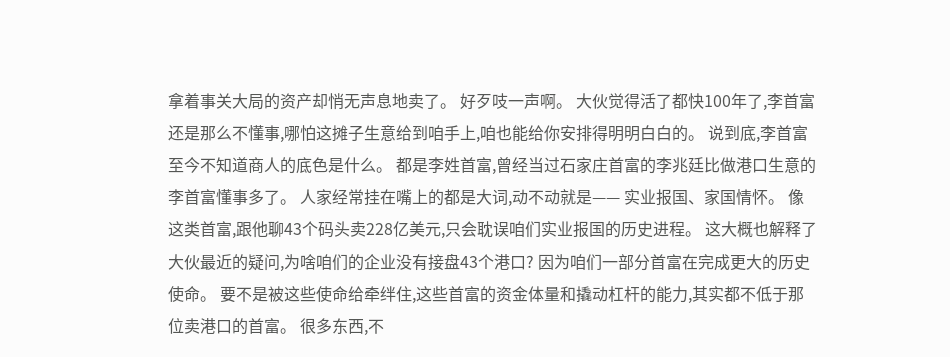拿着事关大局的资产却悄无声息地卖了。 好歹吱一声啊。 大伙觉得活了都快100年了,李首富还是那么不懂事,哪怕这摊子生意给到咱手上,咱也能给你安排得明明白白的。 说到底,李首富至今不知道商人的底色是什么。 都是李姓首富,曾经当过石家庄首富的李兆廷比做港口生意的李首富懂事多了。 人家经常挂在嘴上的都是大词,动不动就是—— 实业报国、家国情怀。 像这类首富,跟他聊43个码头卖228亿美元,只会耽误咱们实业报国的历史进程。 这大概也解释了大伙最近的疑问,为啥咱们的企业没有接盘43个港口? 因为咱们一部分首富在完成更大的历史使命。 要不是被这些使命给牵绊住,这些首富的资金体量和撬动杠杆的能力,其实都不低于那位卖港口的首富。 很多东西,不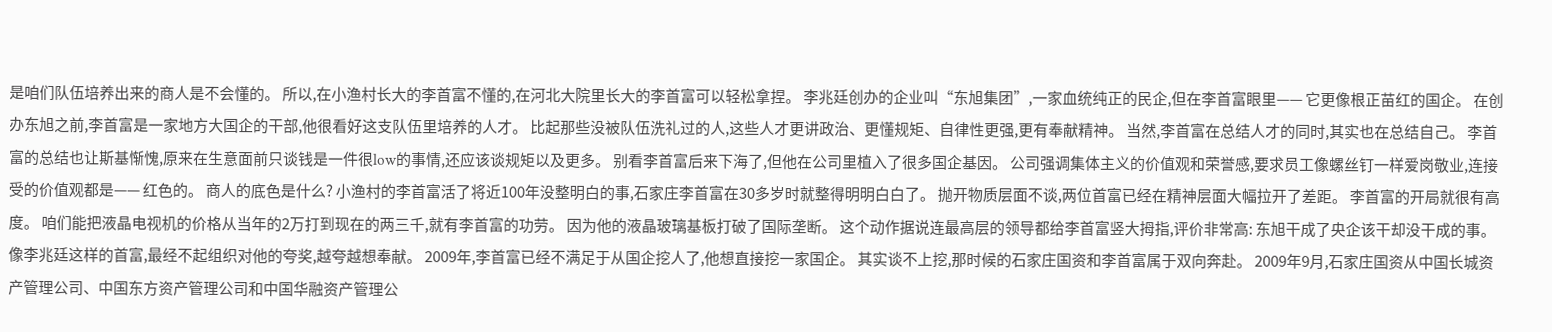是咱们队伍培养出来的商人是不会懂的。 所以,在小渔村长大的李首富不懂的,在河北大院里长大的李首富可以轻松拿捏。 李兆廷创办的企业叫“东旭集团”,一家血统纯正的民企,但在李首富眼里—— 它更像根正苗红的国企。 在创办东旭之前,李首富是一家地方大国企的干部,他很看好这支队伍里培养的人才。 比起那些没被队伍洗礼过的人,这些人才更讲政治、更懂规矩、自律性更强,更有奉献精神。 当然,李首富在总结人才的同时,其实也在总结自己。 李首富的总结也让斯基惭愧,原来在生意面前只谈钱是一件很low的事情,还应该谈规矩以及更多。 别看李首富后来下海了,但他在公司里植入了很多国企基因。 公司强调集体主义的价值观和荣誉感,要求员工像螺丝钉一样爱岗敬业,连接受的价值观都是—— 红色的。 商人的底色是什么? 小渔村的李首富活了将近100年没整明白的事,石家庄李首富在30多岁时就整得明明白白了。 抛开物质层面不谈,两位首富已经在精神层面大幅拉开了差距。 李首富的开局就很有高度。 咱们能把液晶电视机的价格从当年的2万打到现在的两三千,就有李首富的功劳。 因为他的液晶玻璃基板打破了国际垄断。 这个动作据说连最高层的领导都给李首富竖大拇指,评价非常高: 东旭干成了央企该干却没干成的事。 像李兆廷这样的首富,最经不起组织对他的夸奖,越夸越想奉献。 2009年,李首富已经不满足于从国企挖人了,他想直接挖一家国企。 其实谈不上挖,那时候的石家庄国资和李首富属于双向奔赴。 2009年9月,石家庄国资从中国长城资产管理公司、中国东方资产管理公司和中国华融资产管理公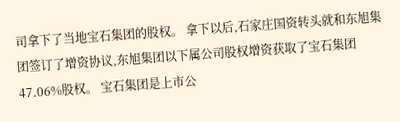司拿下了当地宝石集团的股权。 拿下以后,石家庄国资转头就和东旭集团签订了增资协议,东旭集团以下属公司股权增资获取了宝石集团47.06%股权。 宝石集团是上市公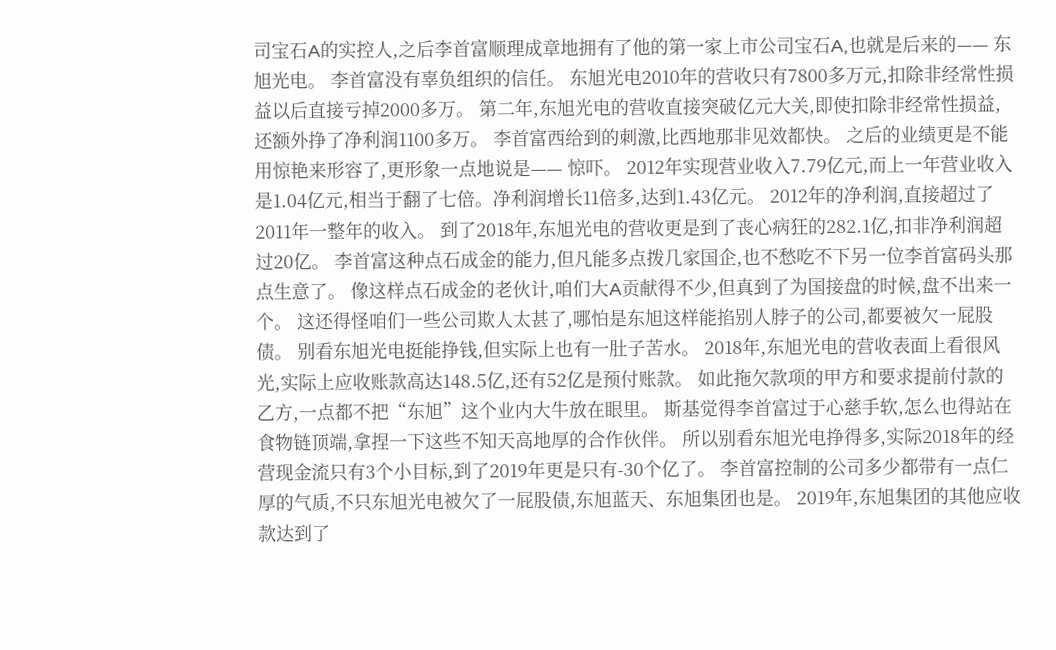司宝石A的实控人,之后李首富顺理成章地拥有了他的第一家上市公司宝石A,也就是后来的—— 东旭光电。 李首富没有辜负组织的信任。 东旭光电2010年的营收只有7800多万元,扣除非经常性损益以后直接亏掉2000多万。 第二年,东旭光电的营收直接突破亿元大关,即使扣除非经常性损益,还额外挣了净利润1100多万。 李首富西给到的刺激,比西地那非见效都快。 之后的业绩更是不能用惊艳来形容了,更形象一点地说是—— 惊吓。 2012年实现营业收入7.79亿元,而上一年营业收入是1.04亿元,相当于翻了七倍。净利润增长11倍多,达到1.43亿元。 2012年的净利润,直接超过了2011年一整年的收入。 到了2018年,东旭光电的营收更是到了丧心病狂的282.1亿,扣非净利润超过20亿。 李首富这种点石成金的能力,但凡能多点拨几家国企,也不愁吃不下另一位李首富码头那点生意了。 像这样点石成金的老伙计,咱们大A贡献得不少,但真到了为国接盘的时候,盘不出来一个。 这还得怪咱们一些公司欺人太甚了,哪怕是东旭这样能掐别人脖子的公司,都要被欠一屁股债。 别看东旭光电挺能挣钱,但实际上也有一肚子苦水。 2018年,东旭光电的营收表面上看很风光,实际上应收账款高达148.5亿,还有52亿是预付账款。 如此拖欠款项的甲方和要求提前付款的乙方,一点都不把“东旭”这个业内大牛放在眼里。 斯基觉得李首富过于心慈手软,怎么也得站在食物链顶端,拿捏一下这些不知天高地厚的合作伙伴。 所以别看东旭光电挣得多,实际2018年的经营现金流只有3个小目标,到了2019年更是只有-30个亿了。 李首富控制的公司多少都带有一点仁厚的气质,不只东旭光电被欠了一屁股债,东旭蓝天、东旭集团也是。 2019年,东旭集团的其他应收款达到了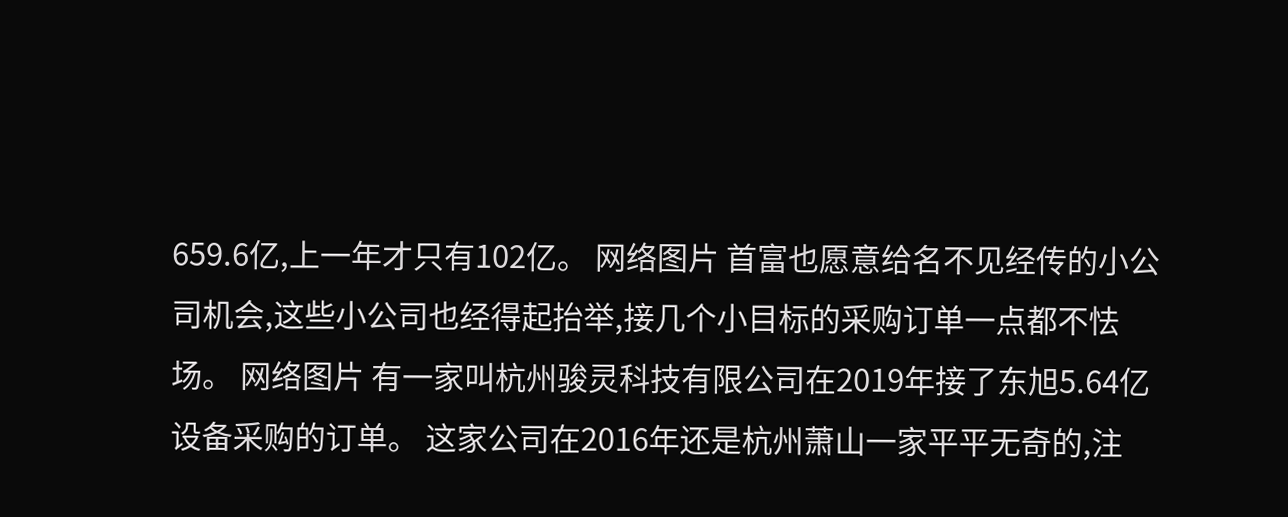659.6亿,上一年才只有102亿。 网络图片 首富也愿意给名不见经传的小公司机会,这些小公司也经得起抬举,接几个小目标的采购订单一点都不怯场。 网络图片 有一家叫杭州骏灵科技有限公司在2019年接了东旭5.64亿设备采购的订单。 这家公司在2016年还是杭州萧山一家平平无奇的,注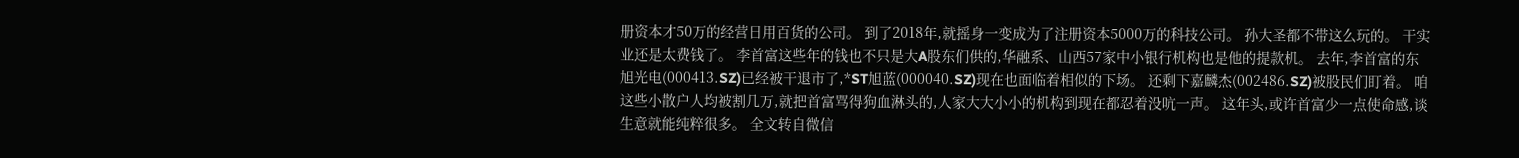册资本才50万的经营日用百货的公司。 到了2018年,就摇身一变成为了注册资本5000万的科技公司。 孙大圣都不带这么玩的。 干实业还是太费钱了。 李首富这些年的钱也不只是大A股东们供的,华融系、山西57家中小银行机构也是他的提款机。 去年,李首富的东旭光电(000413.SZ)已经被干退市了,*ST旭蓝(000040.SZ)现在也面临着相似的下场。 还剩下嘉麟杰(002486.SZ)被股民们盯着。 咱这些小散户人均被割几万,就把首富骂得狗血淋头的,人家大大小小的机构到现在都忍着没吭一声。 这年头,或许首富少一点使命感,谈生意就能纯粹很多。 全文转自微信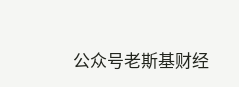公众号老斯基财经